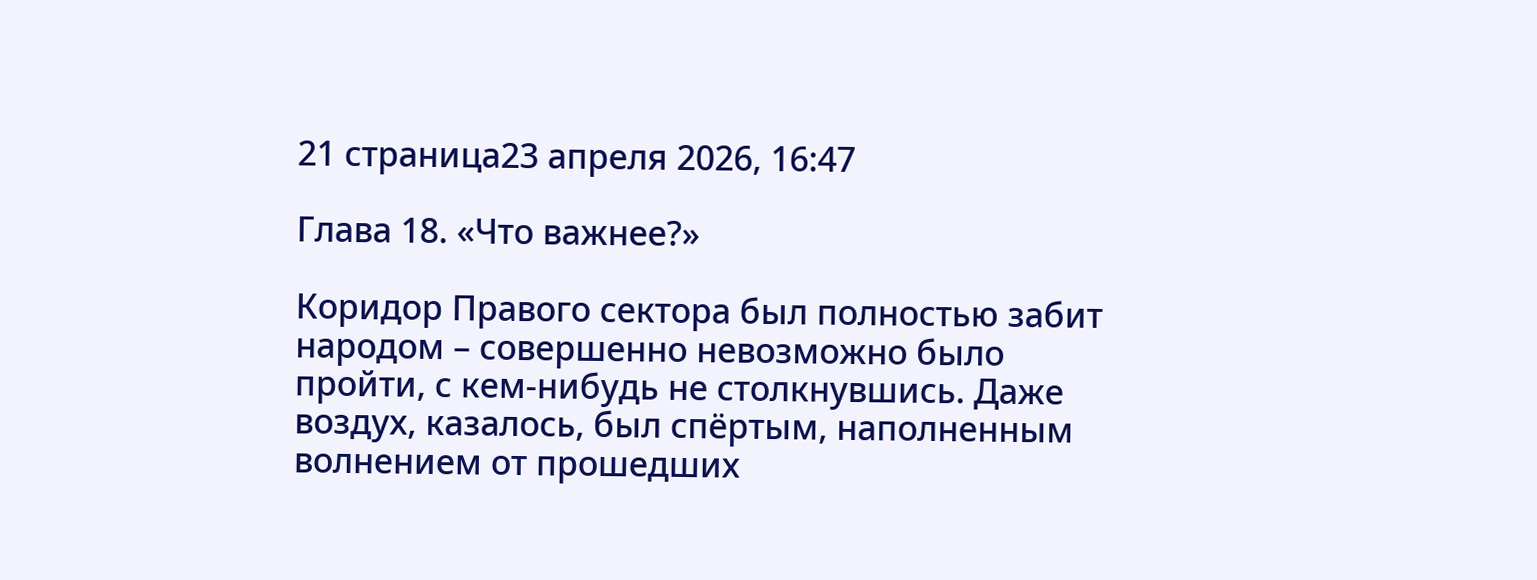21 страница23 апреля 2026, 16:47

Глава 18. «Что важнее?»

Коридор Правого сектора был полностью забит народом – совершенно невозможно было пройти, с кем-нибудь не столкнувшись. Даже воздух, казалось, был спёртым, наполненным волнением от прошедших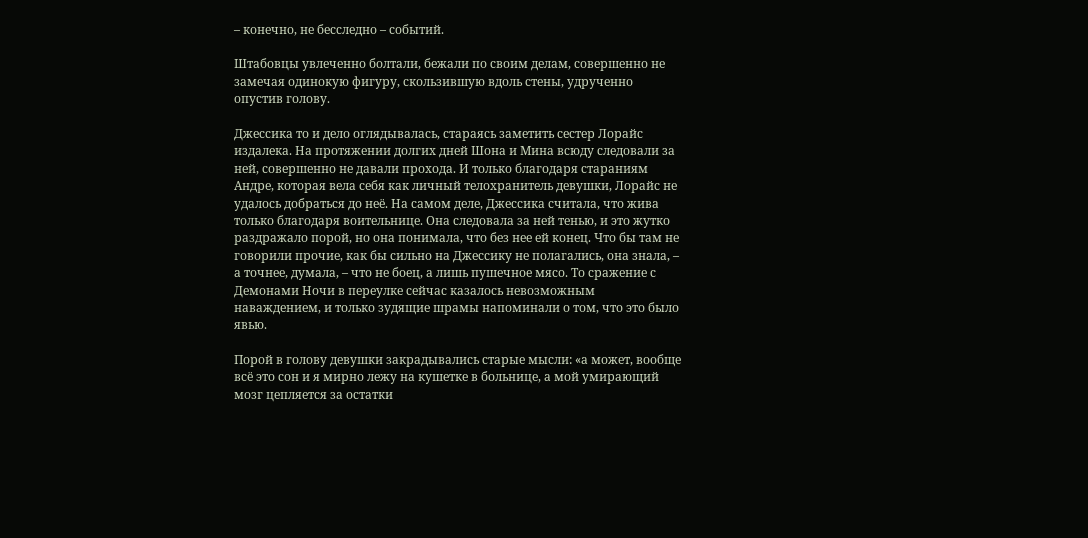– конечно, не бесследно – событий.

Штабовцы увлеченно болтали, бежали по своим делам, совершенно не замечая одинокую фигуру, скользившую вдоль стены, удрученно опустив голову.

Джессика то и дело оглядывалась, стараясь заметить сестер Лорайс издалека. На протяжении долгих дней Шона и Мина всюду следовали за ней, совершенно не давали прохода. И только благодаря стараниям Андре, которая вела себя как личный телохранитель девушки, Лорайс не удалось добраться до неё. На самом деле, Джессика считала, что жива только благодаря воительнице. Она следовала за ней тенью, и это жутко раздражало порой, но она понимала, что без нее ей конец. Что бы там не говорили прочие, как бы сильно на Джессику не полагались, она знала, – а точнее, думала, – что не боец, а лишь пушечное мясо. То сражение с Демонами Ночи в переулке сейчас казалось невозможным наваждением, и только зудящие шрамы напоминали о том, что это было явью.

Порой в голову девушки закрадывались старые мысли: «а может, вообще всё это сон и я мирно лежу на кушетке в больнице, а мой умирающий мозг цепляется за остатки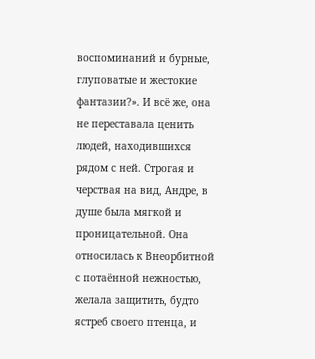воспоминаний и бурные, глуповатые и жестокие фантазии?». И всё же, она не переставала ценить людей, находившихся рядом с ней. Строгая и черствая на вид, Андре, в душе была мягкой и проницательной. Она относилась к Внеорбитной с потаённой нежностью, желала защитить, будто ястреб своего птенца, и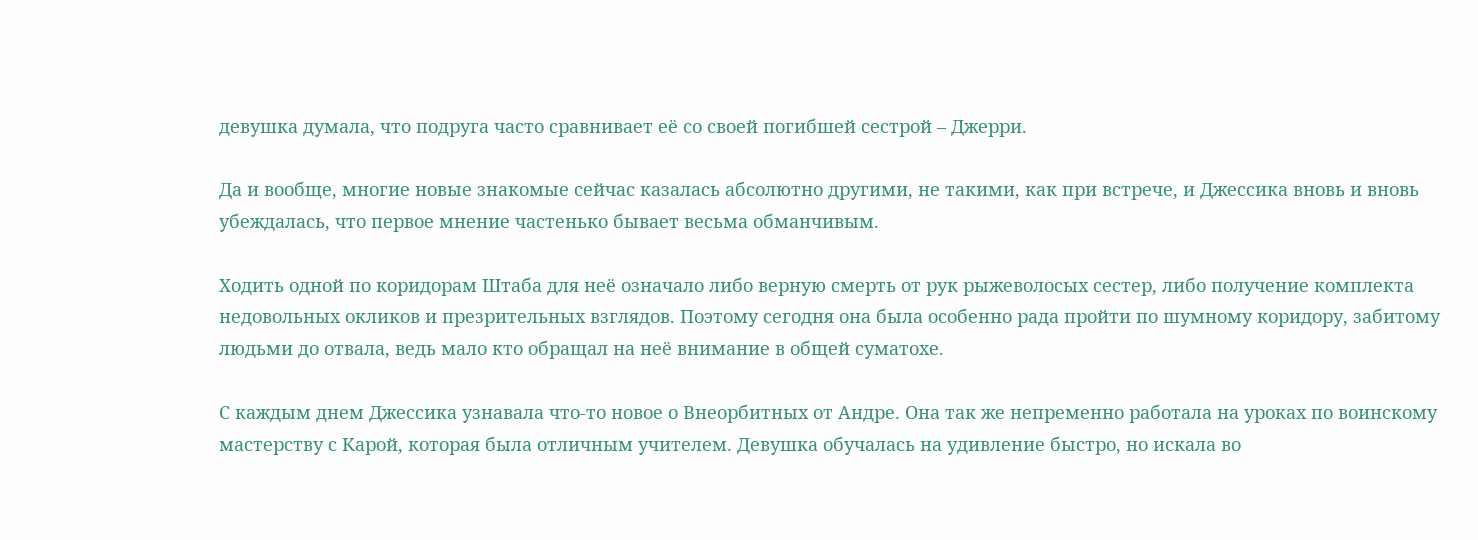девушка думала, что подруга часто сравнивает её со своей погибшей сестрой – Джерри.

Да и вообще, многие новые знакомые сейчас казалась абсолютно другими, не такими, как при встрече, и Джессика вновь и вновь убеждалась, что первое мнение частенько бывает весьма обманчивым.

Ходить одной по коридорам Штаба для неё означало либо верную смерть от рук рыжеволосых сестер, либо получение комплекта недовольных окликов и презрительных взглядов. Поэтому сегодня она была особенно рада пройти по шумному коридору, забитому людьми до отвала, ведь мало кто обращал на неё внимание в общей суматохе.

С каждым днем Джессика узнавала что-то новое о Внеорбитных от Андре. Она так же непременно работала на уроках по воинскому мастерству с Карой, которая была отличным учителем. Девушка обучалась на удивление быстро, но искала во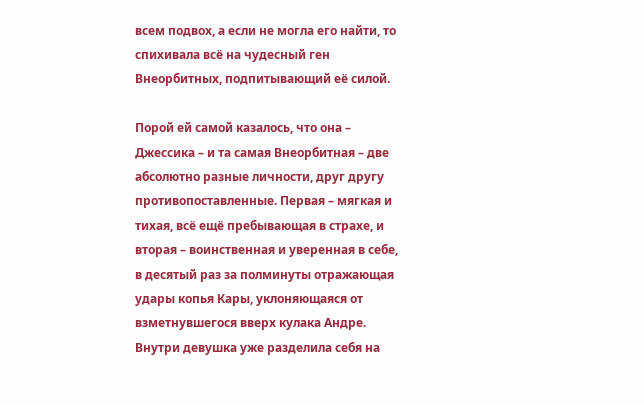всем подвох, а если не могла его найти, то спихивала всё на чудесный ген Внеорбитных, подпитывающий её силой.

Порой ей самой казалось, что она – Джессика – и та самая Внеорбитная – две абсолютно разные личности, друг другу противопоставленные. Первая – мягкая и тихая, всё ещё пребывающая в страхе, и вторая – воинственная и уверенная в себе, в десятый раз за полминуты отражающая удары копья Кары, уклоняющаяся от взметнувшегося вверх кулака Андре. Внутри девушка уже разделила себя на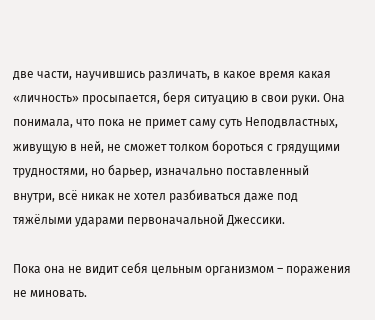две части, научившись различать, в какое время какая «личность» просыпается, беря ситуацию в свои руки. Она понимала, что пока не примет саму суть Неподвластных, живущую в ней, не сможет толком бороться с грядущими трудностями, но барьер, изначально поставленный внутри, всё никак не хотел разбиваться даже под тяжёлыми ударами первоначальной Джессики.

Пока она не видит себя цельным организмом – поражения не миновать.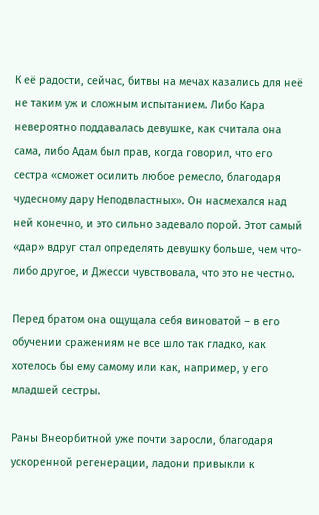К её радости, сейчас, битвы на мечах казались для неё не таким уж и сложным испытанием. Либо Кара невероятно поддавалась девушке, как считала она сама, либо Адам был прав, когда говорил, что его сестра «сможет осилить любое ремесло, благодаря чудесному дару Неподвластных». Он насмехался над ней конечно, и это сильно задевало порой. Этот самый «дар» вдруг стал определять девушку больше, чем что-либо другое, и Джесси чувствовала, что это не честно.

Перед братом она ощущала себя виноватой – в его обучении сражениям не все шло так гладко, как хотелось бы ему самому или как, например, у его младшей сестры.

Раны Внеорбитной уже почти заросли, благодаря ускоренной регенерации, ладони привыкли к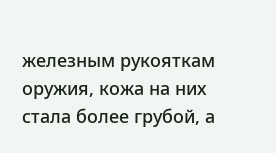железным рукояткам оружия, кожа на них стала более грубой, а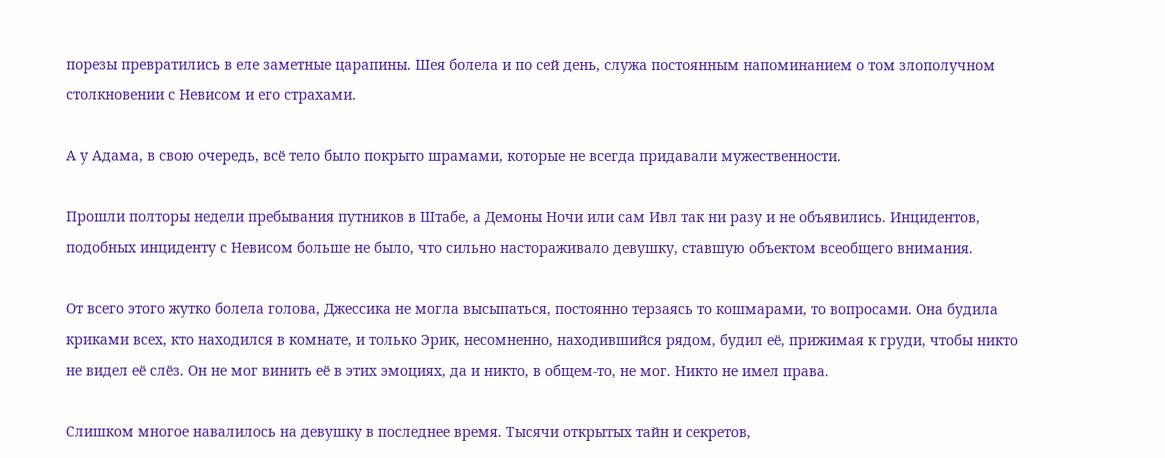порезы превратились в еле заметные царапины. Шея болела и по сей день, служа постоянным напоминанием о том злополучном столкновении с Невисом и его страхами.

А у Адама, в свою очередь, всё тело было покрыто шрамами, которые не всегда придавали мужественности.

Прошли полторы недели пребывания путников в Штабе, а Демоны Ночи или сам Ивл так ни разу и не объявились. Инцидентов, подобных инциденту с Невисом больше не было, что сильно настораживало девушку, ставшую объектом всеобщего внимания.

От всего этого жутко болела голова, Джессика не могла высыпаться, постоянно терзаясь то кошмарами, то вопросами. Она будила криками всех, кто находился в комнате, и только Эрик, несомненно, находившийся рядом, будил её, прижимая к груди, чтобы никто не видел её слёз. Он не мог винить её в этих эмоциях, да и никто, в общем-то, не мог. Никто не имел права.

Слишком многое навалилось на девушку в последнее время. Тысячи открытых тайн и секретов,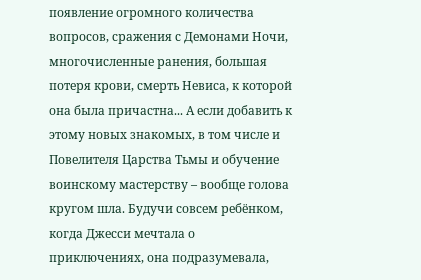появление огромного количества вопросов, сражения с Демонами Ночи, многочисленные ранения, большая потеря крови, смерть Невиса, к которой она была причастна... А если добавить к этому новых знакомых, в том числе и Повелителя Царства Тьмы и обучение воинскому мастерству – вообще голова кругом шла. Будучи совсем ребёнком, когда Джесси мечтала о приключениях, она подразумевала,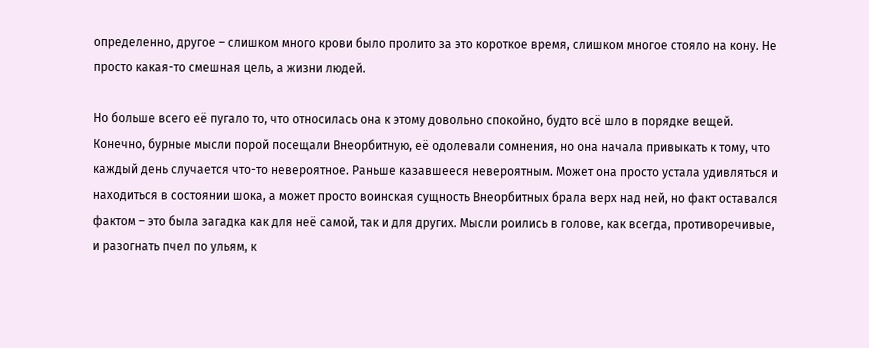определенно, другое – слишком много крови было пролито за это короткое время, слишком многое стояло на кону. Не просто какая-то смешная цель, а жизни людей.

Но больше всего её пугало то, что относилась она к этому довольно спокойно, будто всё шло в порядке вещей. Конечно, бурные мысли порой посещали Внеорбитную, её одолевали сомнения, но она начала привыкать к тому, что каждый день случается что-то невероятное. Раньше казавшееся невероятным. Может она просто устала удивляться и находиться в состоянии шока, а может просто воинская сущность Внеорбитных брала верх над ней, но факт оставался фактом – это была загадка как для неё самой, так и для других. Мысли роились в голове, как всегда, противоречивые, и разогнать пчел по ульям, к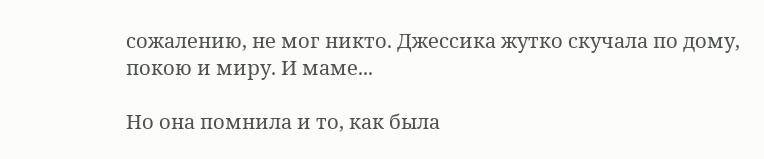сожалению, не мог никто. Джессика жутко скучала по дому, покою и миру. И маме...

Но она помнила и то, как была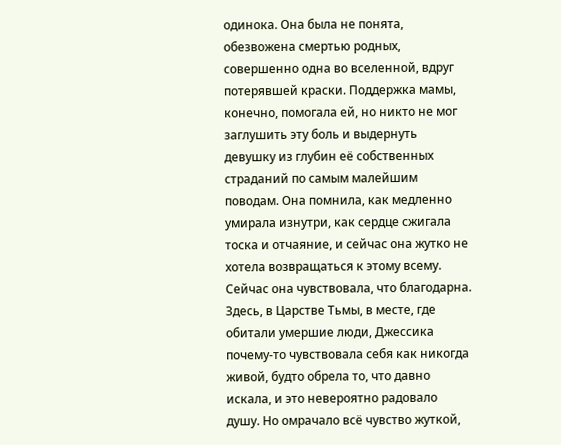одинока. Она была не понята, обезвожена смертью родных, совершенно одна во вселенной, вдруг потерявшей краски. Поддержка мамы, конечно, помогала ей, но никто не мог заглушить эту боль и выдернуть девушку из глубин её собственных страданий по самым малейшим поводам. Она помнила, как медленно умирала изнутри, как сердце сжигала тоска и отчаяние, и сейчас она жутко не хотела возвращаться к этому всему. Сейчас она чувствовала, что благодарна. Здесь, в Царстве Тьмы, в месте, где обитали умершие люди, Джессика почему-то чувствовала себя как никогда живой, будто обрела то, что давно искала, и это невероятно радовало душу. Но омрачало всё чувство жуткой,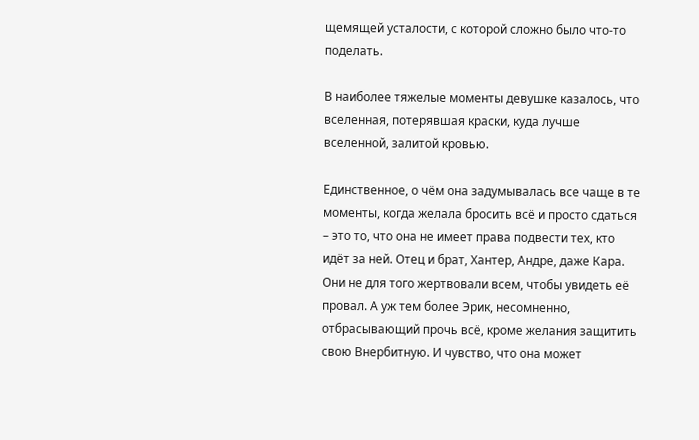щемящей усталости, с которой сложно было что-то поделать.

В наиболее тяжелые моменты девушке казалось, что вселенная, потерявшая краски, куда лучше вселенной, залитой кровью.

Единственное, о чём она задумывалась все чаще в те моменты, когда желала бросить всё и просто сдаться – это то, что она не имеет права подвести тех, кто идёт за ней. Отец и брат, Хантер, Андре, даже Кара. Они не для того жертвовали всем, чтобы увидеть её провал. А уж тем более Эрик, несомненно, отбрасывающий прочь всё, кроме желания защитить свою Внербитную. И чувство, что она может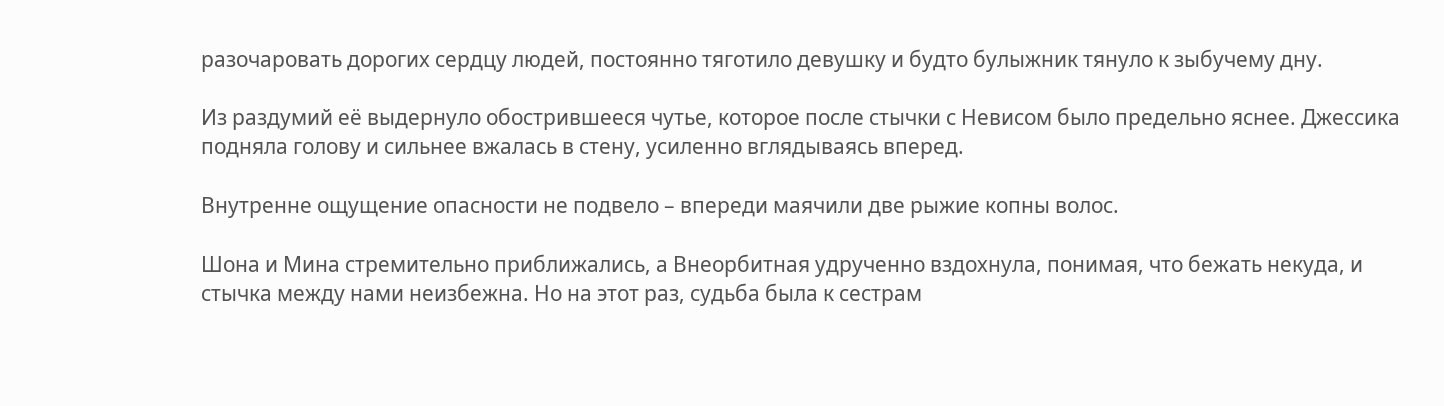разочаровать дорогих сердцу людей, постоянно тяготило девушку и будто булыжник тянуло к зыбучему дну.

Из раздумий её выдернуло обострившееся чутье, которое после стычки с Невисом было предельно яснее. Джессика подняла голову и сильнее вжалась в стену, усиленно вглядываясь вперед.

Внутренне ощущение опасности не подвело – впереди маячили две рыжие копны волос.

Шона и Мина стремительно приближались, а Внеорбитная удрученно вздохнула, понимая, что бежать некуда, и стычка между нами неизбежна. Но на этот раз, судьба была к сестрам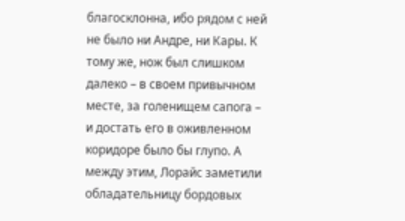благосклонна, ибо рядом с ней не было ни Андре, ни Кары. К тому же, нож был слишком далеко – в своем привычном месте, за голенищем сапога – и достать его в оживленном коридоре было бы глупо. А между этим, Лорайс заметили обладательницу бордовых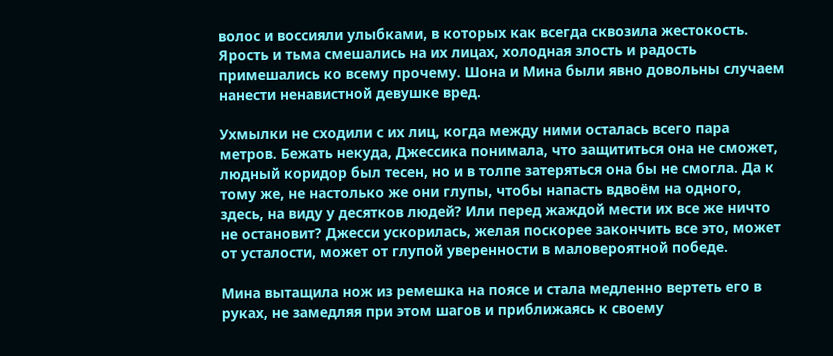волос и воссияли улыбками, в которых как всегда сквозила жестокость. Ярость и тьма смешались на их лицах, холодная злость и радость примешались ко всему прочему. Шона и Мина были явно довольны случаем нанести ненавистной девушке вред.

Ухмылки не сходили с их лиц, когда между ними осталась всего пара метров. Бежать некуда, Джессика понимала, что защититься она не сможет, людный коридор был тесен, но и в толпе затеряться она бы не смогла. Да к тому же, не настолько же они глупы, чтобы напасть вдвоём на одного, здесь, на виду у десятков людей? Или перед жаждой мести их все же ничто не остановит? Джесси ускорилась, желая поскорее закончить все это, может от усталости, может от глупой уверенности в маловероятной победе.

Мина вытащила нож из ремешка на поясе и стала медленно вертеть его в руках, не замедляя при этом шагов и приближаясь к своему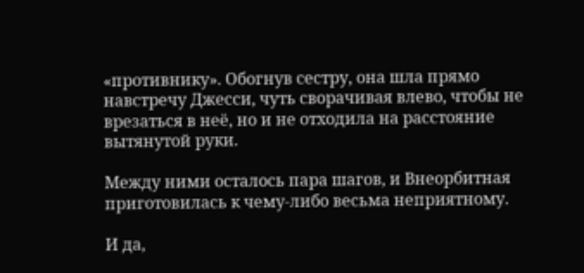«противнику». Обогнув сестру, она шла прямо навстречу Джесси, чуть сворачивая влево, чтобы не врезаться в неё, но и не отходила на расстояние вытянутой руки.

Между ними осталось пара шагов, и Внеорбитная приготовилась к чему-либо весьма неприятному.

И да,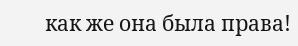как же она была права!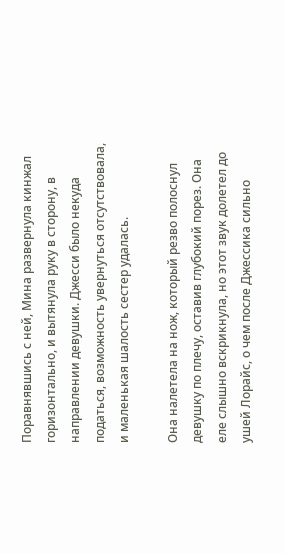Поравнявшись с ней, Мина развернула кинжал горизонтально, и вытянула руку в сторону, в направлении девушки. Джесси было некуда податься, возможность увернуться отсутствовала, и маленькая шалость сестер удалась.

Она налетела на нож, который резво полоснул девушку по плечу, оставив глубокий порез. Она еле слышно вскрикнула, но этот звук долетел до ушей Лорайс, о чем после Джессика сильно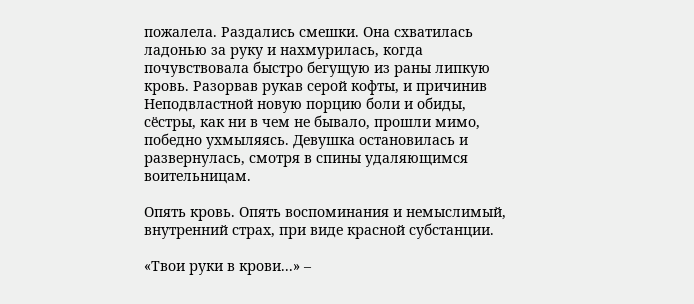пожалела. Раздались смешки. Она схватилась ладонью за руку и нахмурилась, когда почувствовала быстро бегущую из раны липкую кровь. Разорвав рукав серой кофты, и причинив Неподвластной новую порцию боли и обиды, сёстры, как ни в чем не бывало, прошли мимо, победно ухмыляясь. Девушка остановилась и развернулась, смотря в спины удаляющимся воительницам.

Опять кровь. Опять воспоминания и немыслимый, внутренний страх, при виде красной субстанции.

«Твои руки в крови...» –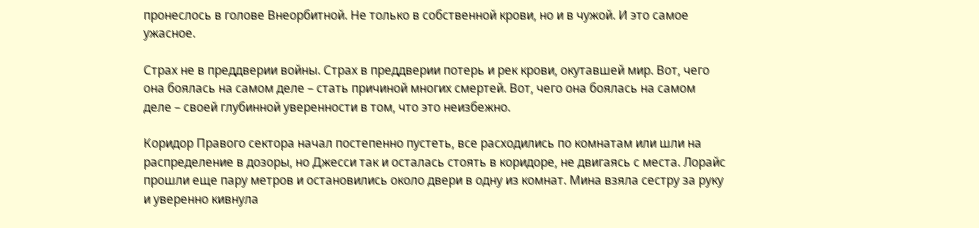пронеслось в голове Внеорбитной. Не только в собственной крови, но и в чужой. И это самое ужасное.

Страх не в преддверии войны. Страх в преддверии потерь и рек крови, окутавшей мир. Вот, чего она боялась на самом деле – стать причиной многих смертей. Вот, чего она боялась на самом деле – своей глубинной уверенности в том, что это неизбежно.

Коридор Правого сектора начал постепенно пустеть, все расходились по комнатам или шли на распределение в дозоры, но Джесси так и осталась стоять в коридоре, не двигаясь с места. Лорайс прошли еще пару метров и остановились около двери в одну из комнат. Мина взяла сестру за руку и уверенно кивнула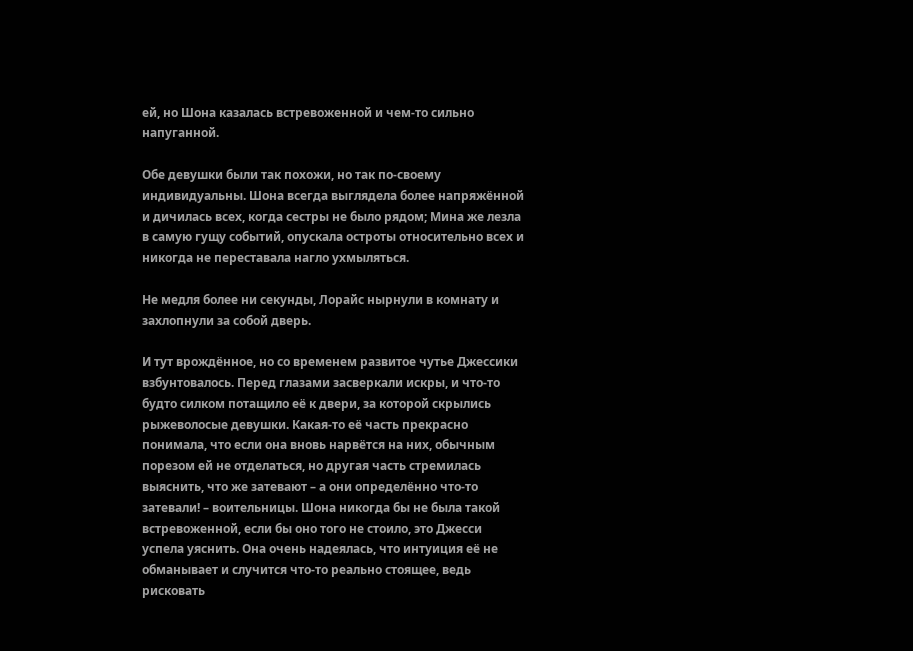ей, но Шона казалась встревоженной и чем-то сильно напуганной.

Обе девушки были так похожи, но так по-своему индивидуальны. Шона всегда выглядела более напряжённой и дичилась всех, когда сестры не было рядом; Мина же лезла в самую гущу событий, опускала остроты относительно всех и никогда не переставала нагло ухмыляться.

Не медля более ни секунды, Лорайс нырнули в комнату и захлопнули за собой дверь.

И тут врождённое, но со временем развитое чутье Джессики взбунтовалось. Перед глазами засверкали искры, и что-то будто силком потащило её к двери, за которой скрылись рыжеволосые девушки. Какая-то её часть прекрасно понимала, что если она вновь нарвётся на них, обычным порезом ей не отделаться, но другая часть стремилась выяснить, что же затевают – а они определённо что-то затевали! – воительницы. Шона никогда бы не была такой встревоженной, если бы оно того не стоило, это Джесси успела уяснить. Она очень надеялась, что интуиция её не обманывает и случится что-то реально стоящее, ведь рисковать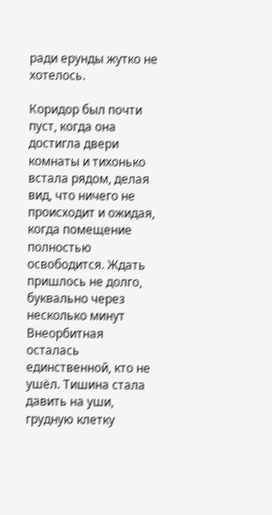ради ерунды жутко не хотелось.

Коридор был почти пуст, когда она достигла двери комнаты и тихонько встала рядом, делая вид, что ничего не происходит и ожидая, когда помещение полностью освободится. Ждать пришлось не долго, буквально через несколько минут Внеорбитная осталась единственной, кто не ушёл. Тишина стала давить на уши, грудную клетку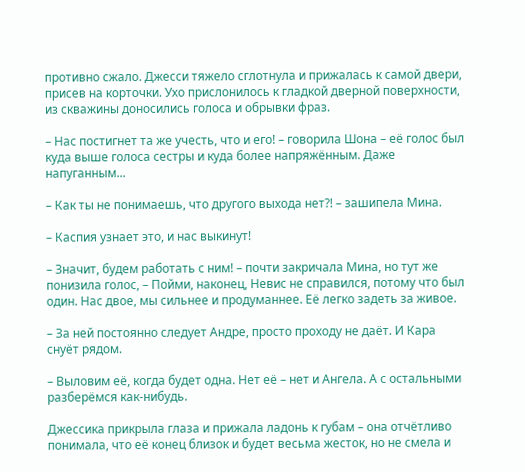противно сжало. Джесси тяжело сглотнула и прижалась к самой двери, присев на корточки. Ухо прислонилось к гладкой дверной поверхности, из скважины доносились голоса и обрывки фраз.

– Нас постигнет та же учесть, что и его! – говорила Шона – её голос был куда выше голоса сестры и куда более напряжённым. Даже напуганным...

– Как ты не понимаешь, что другого выхода нет?! – зашипела Мина.

– Каспия узнает это, и нас выкинут!

– Значит, будем работать с ним! – почти закричала Мина, но тут же понизила голос, – Пойми, наконец, Невис не справился, потому что был один. Нас двое, мы сильнее и продуманнее. Её легко задеть за живое.

– За ней постоянно следует Андре, просто проходу не даёт. И Кара снуёт рядом.

– Выловим её, когда будет одна. Нет её – нет и Ангела. А с остальными разберёмся как-нибудь.

Джессика прикрыла глаза и прижала ладонь к губам – она отчётливо понимала, что её конец близок и будет весьма жесток, но не смела и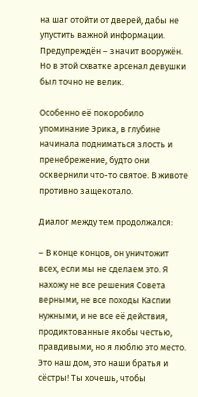на шаг отойти от дверей, дабы не упустить важной информации. Предупреждён – значит вооружён. Но в этой схватке арсенал девушки был точно не велик.

Особенно её покоробило упоминание Эрика, в глубине начинала подниматься злость и пренебрежение, будто они осквернили что-то святое. В животе противно защекотало.

Диалог между тем продолжался:

– В конце концов, он уничтожит всех, если мы не сделаем это. Я нахожу не все решения Совета верными, не все походы Каспии нужными, и не все её действия, продиктованные якобы честью, правдивыми, но я люблю это место. Это наш дом, это наши братья и сёстры! Ты хочешь, чтобы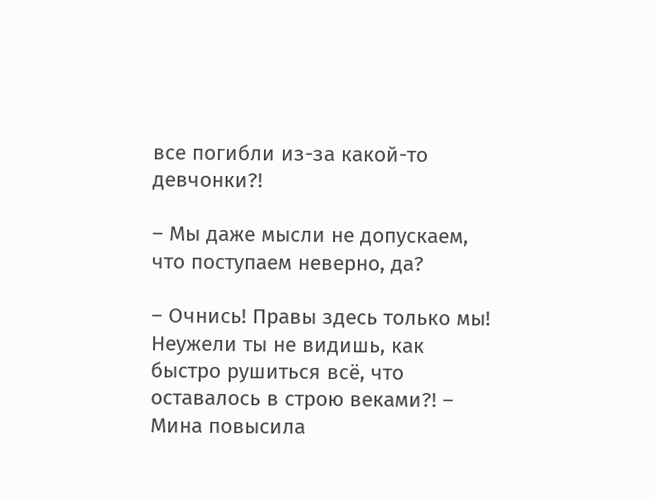все погибли из-за какой-то девчонки?!

– Мы даже мысли не допускаем, что поступаем неверно, да?

– Очнись! Правы здесь только мы! Неужели ты не видишь, как быстро рушиться всё, что оставалось в строю веками?! – Мина повысила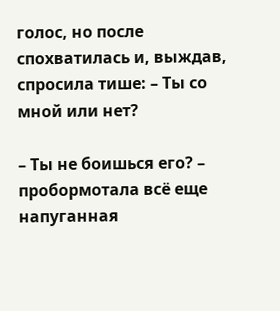голос, но после спохватилась и, выждав, спросила тише: – Ты со мной или нет?

– Ты не боишься его? – пробормотала всё еще напуганная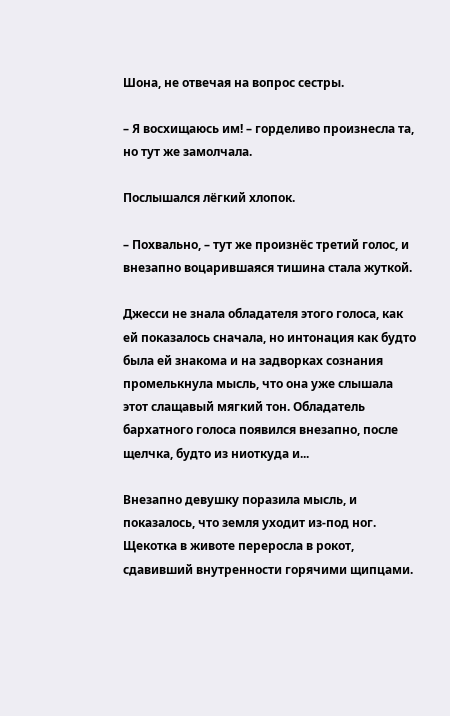Шона, не отвечая на вопрос сестры.

– Я восхищаюсь им! – горделиво произнесла та, но тут же замолчала.

Послышался лёгкий хлопок.

– Похвально, – тут же произнёс третий голос, и внезапно воцарившаяся тишина стала жуткой.

Джесси не знала обладателя этого голоса, как ей показалось сначала, но интонация как будто была ей знакома и на задворках сознания промелькнула мысль, что она уже слышала этот слащавый мягкий тон. Обладатель бархатного голоса появился внезапно, после щелчка, будто из ниоткуда и...

Внезапно девушку поразила мысль, и показалось, что земля уходит из-под ног. Щекотка в животе переросла в рокот, сдавивший внутренности горячими щипцами.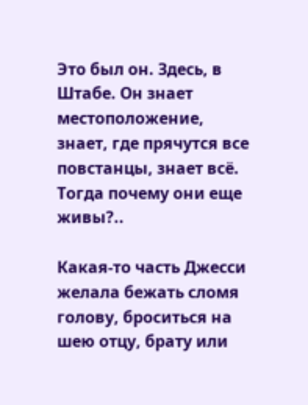Это был он. Здесь, в Штабе. Он знает местоположение, знает, где прячутся все повстанцы, знает всё. Тогда почему они еще живы?..

Какая-то часть Джесси желала бежать сломя голову, броситься на шею отцу, брату или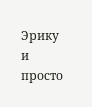Эрику и просто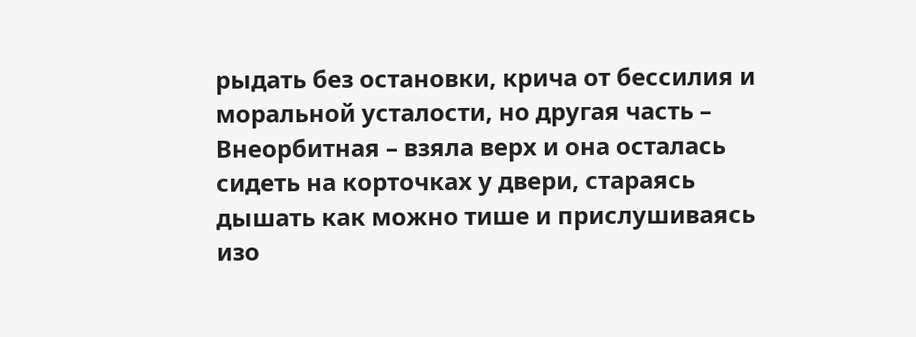рыдать без остановки, крича от бессилия и моральной усталости, но другая часть – Внеорбитная – взяла верх и она осталась сидеть на корточках у двери, стараясь дышать как можно тише и прислушиваясь изо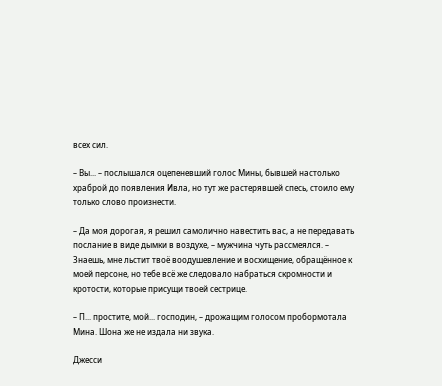всех сил.

– Вы... – послышался оцепеневший голос Мины, бывшей настолько храброй до появления Ивла, но тут же растерявшей спесь, стоило ему только слово произнести.

– Да моя дорогая, я решил самолично навестить вас, а не передавать послание в виде дымки в воздухе, – мужчина чуть рассмеялся. – Знаешь, мне льстит твоё воодушевление и восхищение, обращённое к моей персоне, но тебе всё же следовало набраться скромности и кротости, которые присущи твоей сестрице.

– П... простите, мой... господин, – дрожащим голосом пробормотала Мина. Шона же не издала ни звука.

Джесси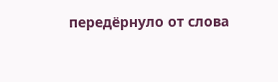передёрнуло от слова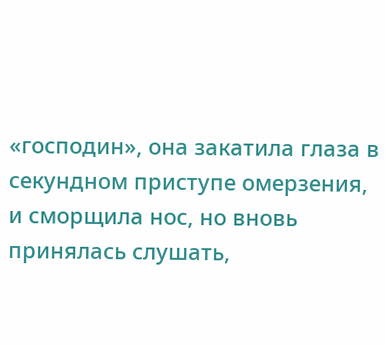«господин», она закатила глаза в секундном приступе омерзения, и сморщила нос, но вновь принялась слушать,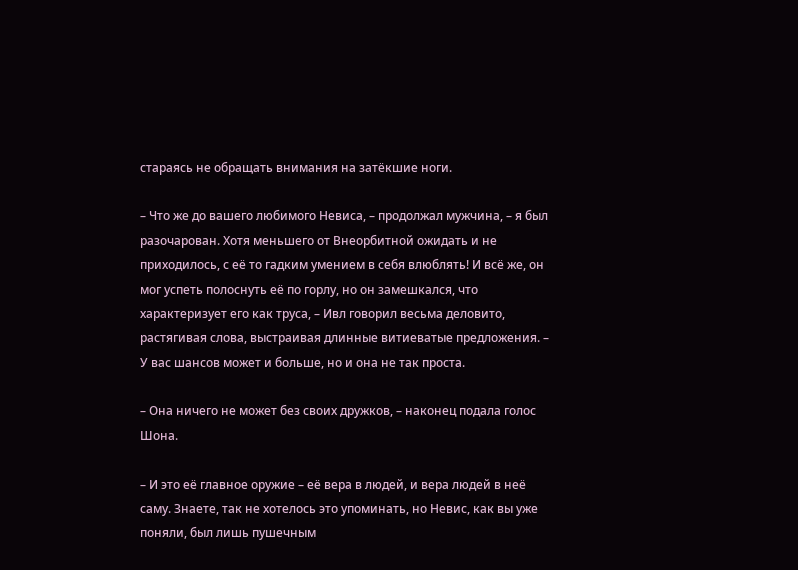стараясь не обращать внимания на затёкшие ноги.

– Что же до вашего любимого Невиса, – продолжал мужчина, – я был разочарован. Хотя меньшего от Внеорбитной ожидать и не приходилось, с её то гадким умением в себя влюблять! И всё же, он мог успеть полоснуть её по горлу, но он замешкался, что характеризует его как труса, – Ивл говорил весьма деловито, растягивая слова, выстраивая длинные витиеватые предложения. – У вас шансов может и больше, но и она не так проста.

– Она ничего не может без своих дружков, – наконец подала голос Шона.

– И это её главное оружие – её вера в людей, и вера людей в неё саму. Знаете, так не хотелось это упоминать, но Невис, как вы уже поняли, был лишь пушечным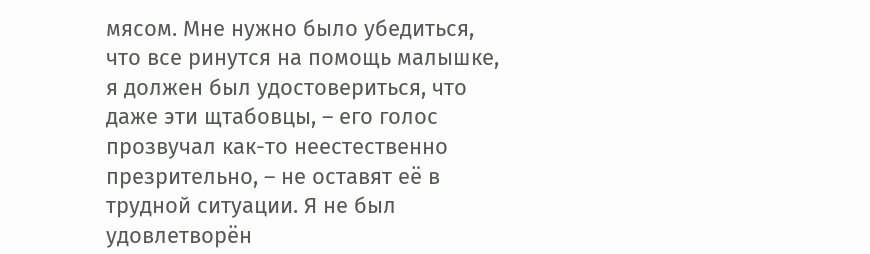мясом. Мне нужно было убедиться, что все ринутся на помощь малышке, я должен был удостовериться, что даже эти щтабовцы, – его голос прозвучал как-то неестественно презрительно, – не оставят её в трудной ситуации. Я не был удовлетворён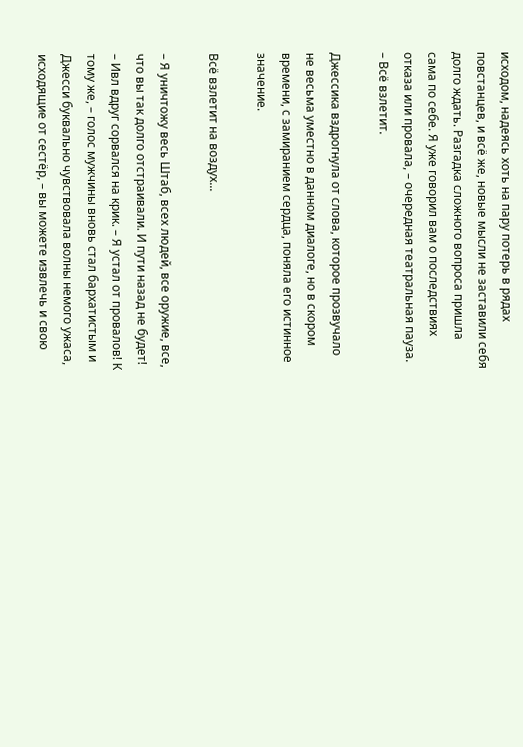исходом, надеясь хоть на пару потерь в рядах повстанцев, и всё же, новые мысли не заставили себя долго ждать. Разгадка сложного вопроса пришла сама по себе. Я уже говорил вам о последствиях отказа или провала, – очередная театральная пауза. – Всё взлетит.

Джессика вздрогнула от слова, которое прозвучало не весьма уместно в данном диалоге, но в скором времени, с замиранием сердца, поняла его истинное значение.

Всё взлетит на воздух...

– Я уничтожу весь Штаб, всех людей, все оружие, все, что вы так долго отстраивали. И пути назад не будет! – Ивл вдруг сорвался на крик. – Я устал от провалов! К тому же, – голос мужчины вновь стал бархатистым и Джесси буквально чувствовала волны немого ужаса, исходящие от сестёр, – вы можете извлечь и свою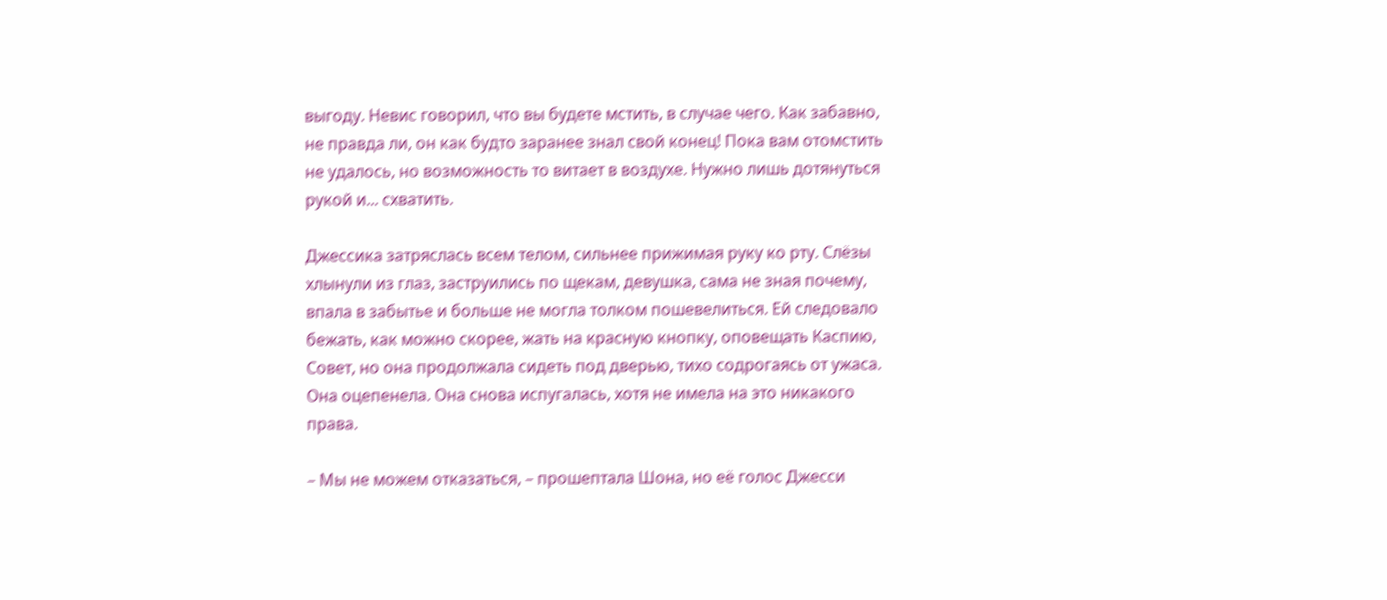выгоду. Невис говорил, что вы будете мстить, в случае чего. Как забавно, не правда ли, он как будто заранее знал свой конец! Пока вам отомстить не удалось, но возможность то витает в воздухе. Нужно лишь дотянуться рукой и... схватить.

Джессика затряслась всем телом, сильнее прижимая руку ко рту. Слёзы хлынули из глаз, заструились по щекам, девушка, сама не зная почему, впала в забытье и больше не могла толком пошевелиться. Ей следовало бежать, как можно скорее, жать на красную кнопку, оповещать Каспию, Совет, но она продолжала сидеть под дверью, тихо содрогаясь от ужаса. Она оцепенела. Она снова испугалась, хотя не имела на это никакого права.

– Мы не можем отказаться, – прошептала Шона, но её голос Джесси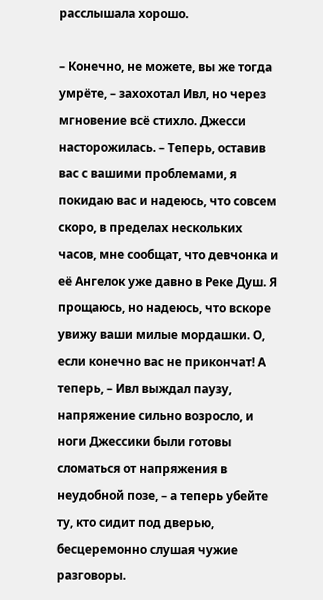расслышала хорошо.

– Конечно, не можете, вы же тогда умрёте, – захохотал Ивл, но через мгновение всё стихло. Джесси насторожилась. – Теперь, оставив вас с вашими проблемами, я покидаю вас и надеюсь, что совсем скоро, в пределах нескольких часов, мне сообщат, что девчонка и её Ангелок уже давно в Реке Душ. Я прощаюсь, но надеюсь, что вскоре увижу ваши милые мордашки. О, если конечно вас не прикончат! А теперь, – Ивл выждал паузу, напряжение сильно возросло, и ноги Джессики были готовы сломаться от напряжения в неудобной позе, – а теперь убейте ту, кто сидит под дверью, бесцеремонно слушая чужие разговоры.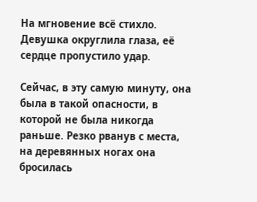На мгновение всё стихло. Девушка округлила глаза, её сердце пропустило удар.

Сейчас, в эту самую минуту, она была в такой опасности, в которой не была никогда раньше. Резко рванув с места, на деревянных ногах она бросилась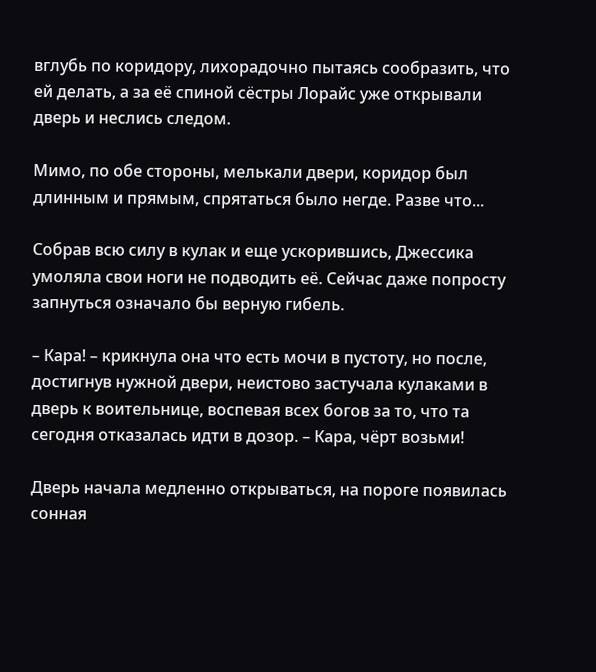вглубь по коридору, лихорадочно пытаясь сообразить, что ей делать, а за её спиной сёстры Лорайс уже открывали дверь и неслись следом.

Мимо, по обе стороны, мелькали двери, коридор был длинным и прямым, спрятаться было негде. Разве что...

Собрав всю силу в кулак и еще ускорившись, Джессика умоляла свои ноги не подводить её. Сейчас даже попросту запнуться означало бы верную гибель.

– Кара! – крикнула она что есть мочи в пустоту, но после, достигнув нужной двери, неистово застучала кулаками в дверь к воительнице, воспевая всех богов за то, что та сегодня отказалась идти в дозор. – Кара, чёрт возьми!

Дверь начала медленно открываться, на пороге появилась сонная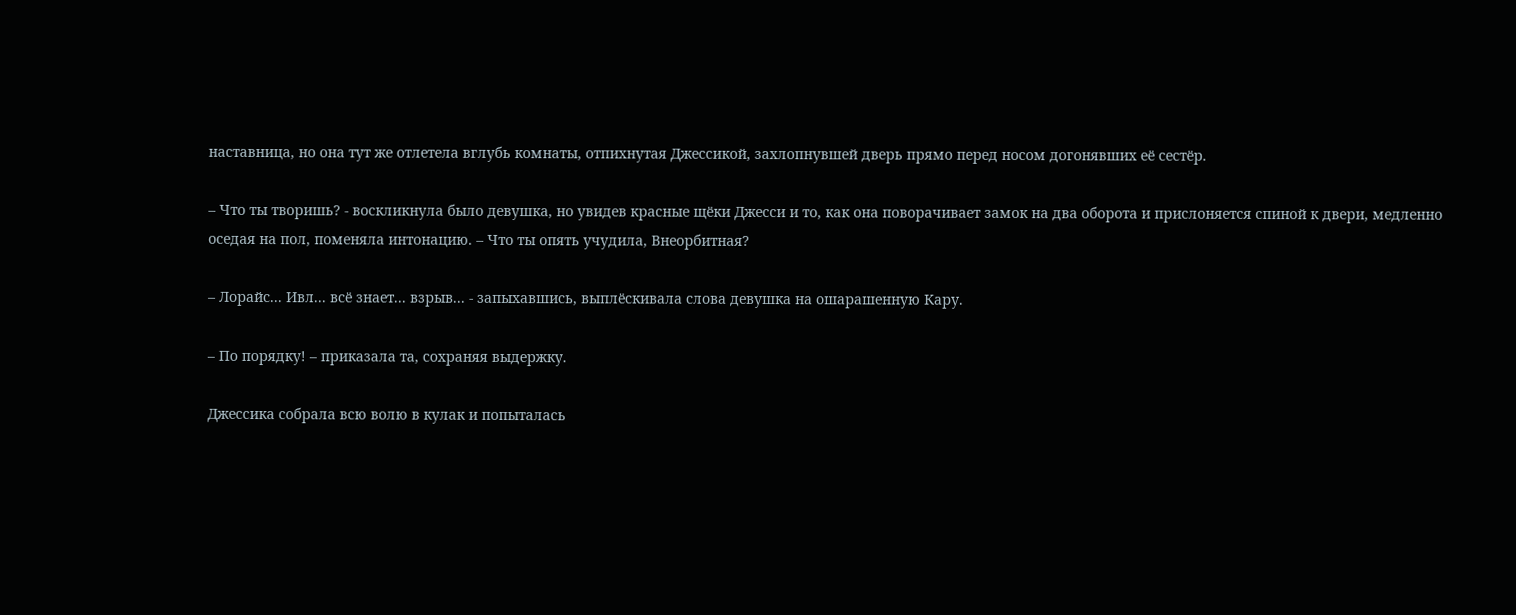наставница, но она тут же отлетела вглубь комнаты, отпихнутая Джессикой, захлопнувшей дверь прямо перед носом догонявших её сестёр.

– Что ты творишь? - воскликнула было девушка, но увидев красные щёки Джесси и то, как она поворачивает замок на два оборота и прислоняется спиной к двери, медленно оседая на пол, поменяла интонацию. – Что ты опять учудила, Внеорбитная?

– Лорайс... Ивл... всё знает... взрыв... - запыхавшись, выплёскивала слова девушка на ошарашенную Кару.

– По порядку! – приказала та, сохраняя выдержку.

Джессика собрала всю волю в кулак и попыталась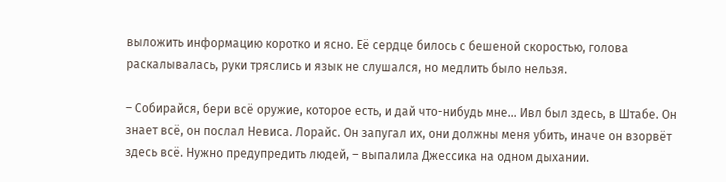выложить информацию коротко и ясно. Её сердце билось с бешеной скоростью, голова раскалывалась, руки тряслись и язык не слушался, но медлить было нельзя.

– Собирайся, бери всё оружие, которое есть, и дай что-нибудь мне... Ивл был здесь, в Штабе. Он знает всё, он послал Невиса. Лорайс. Он запугал их, они должны меня убить, иначе он взорвёт здесь всё. Нужно предупредить людей, – выпалила Джессика на одном дыхании.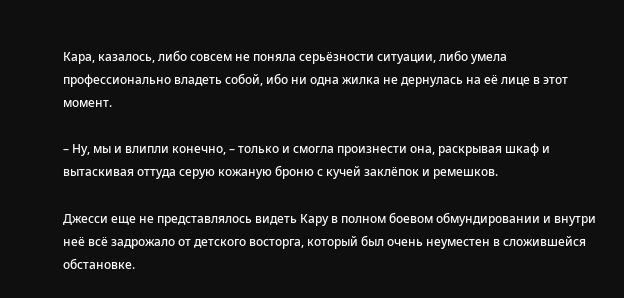Кара, казалось, либо совсем не поняла серьёзности ситуации, либо умела профессионально владеть собой, ибо ни одна жилка не дернулась на её лице в этот момент.

– Ну, мы и влипли конечно, – только и смогла произнести она, раскрывая шкаф и вытаскивая оттуда серую кожаную броню с кучей заклёпок и ремешков.

Джесси еще не представлялось видеть Кару в полном боевом обмундировании и внутри неё всё задрожало от детского восторга, который был очень неуместен в сложившейся обстановке.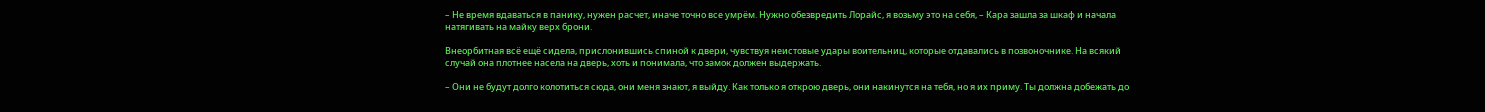– Не время вдаваться в панику, нужен расчет, иначе точно все умрём. Нужно обезвредить Лорайс, я возьму это на себя, – Кара зашла за шкаф и начала натягивать на майку верх брони.

Внеорбитная всё ещё сидела, прислонившись спиной к двери, чувствуя неистовые удары воительниц, которые отдавались в позвоночнике. На всякий случай она плотнее насела на дверь, хоть и понимала, что замок должен выдержать.

– Они не будут долго колотиться сюда, они меня знают, я выйду. Как только я открою дверь, они накинутся на тебя, но я их приму. Ты должна добежать до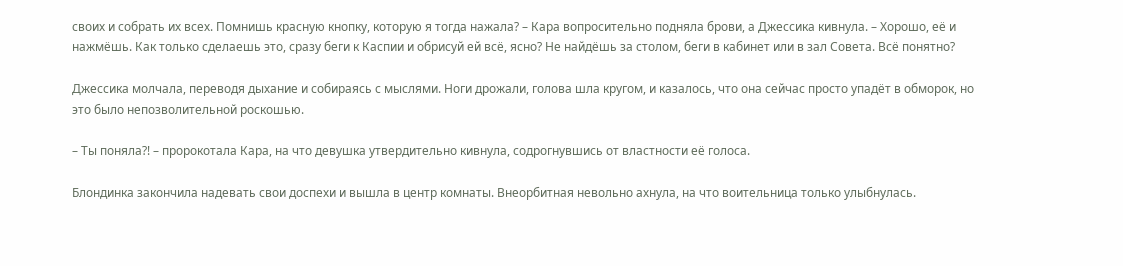своих и собрать их всех. Помнишь красную кнопку, которую я тогда нажала? – Кара вопросительно подняла брови, а Джессика кивнула. – Хорошо, её и нажмёшь. Как только сделаешь это, сразу беги к Каспии и обрисуй ей всё, ясно? Не найдёшь за столом, беги в кабинет или в зал Совета. Всё понятно?

Джессика молчала, переводя дыхание и собираясь с мыслями. Ноги дрожали, голова шла кругом, и казалось, что она сейчас просто упадёт в обморок, но это было непозволительной роскошью.

– Ты поняла?! – пророкотала Кара, на что девушка утвердительно кивнула, содрогнувшись от властности её голоса.

Блондинка закончила надевать свои доспехи и вышла в центр комнаты. Внеорбитная невольно ахнула, на что воительница только улыбнулась.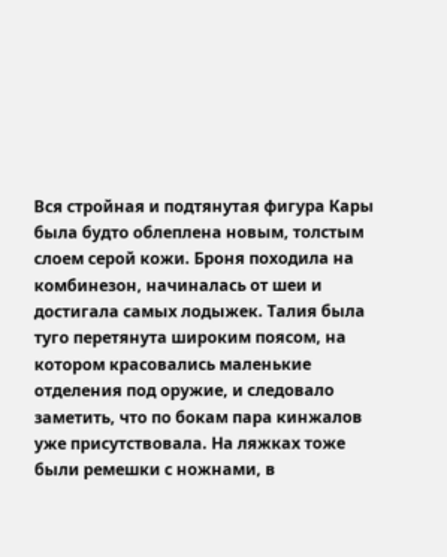Вся стройная и подтянутая фигура Кары была будто облеплена новым, толстым слоем серой кожи. Броня походила на комбинезон, начиналась от шеи и достигала самых лодыжек. Талия была туго перетянута широким поясом, на котором красовались маленькие отделения под оружие, и следовало заметить, что по бокам пара кинжалов уже присутствовала. На ляжках тоже были ремешки с ножнами, в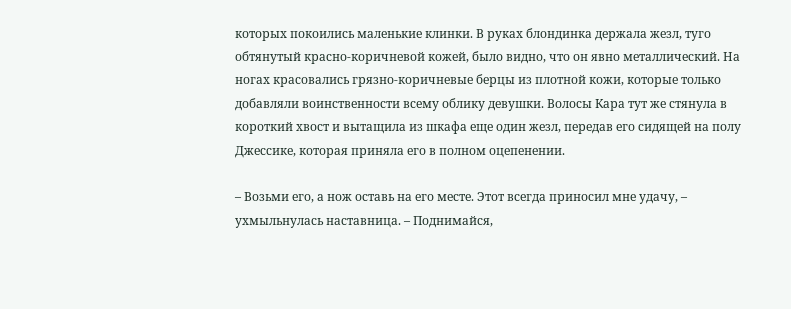которых покоились маленькие клинки. В руках блондинка держала жезл, туго обтянутый красно-коричневой кожей, было видно, что он явно металлический. На ногах красовались грязно-коричневые берцы из плотной кожи, которые только добавляли воинственности всему облику девушки. Волосы Кара тут же стянула в короткий хвост и вытащила из шкафа еще один жезл, передав его сидящей на полу Джессике, которая приняла его в полном оцепенении.

– Возьми его, а нож оставь на его месте. Этот всегда приносил мне удачу, – ухмыльнулась наставница. – Поднимайся,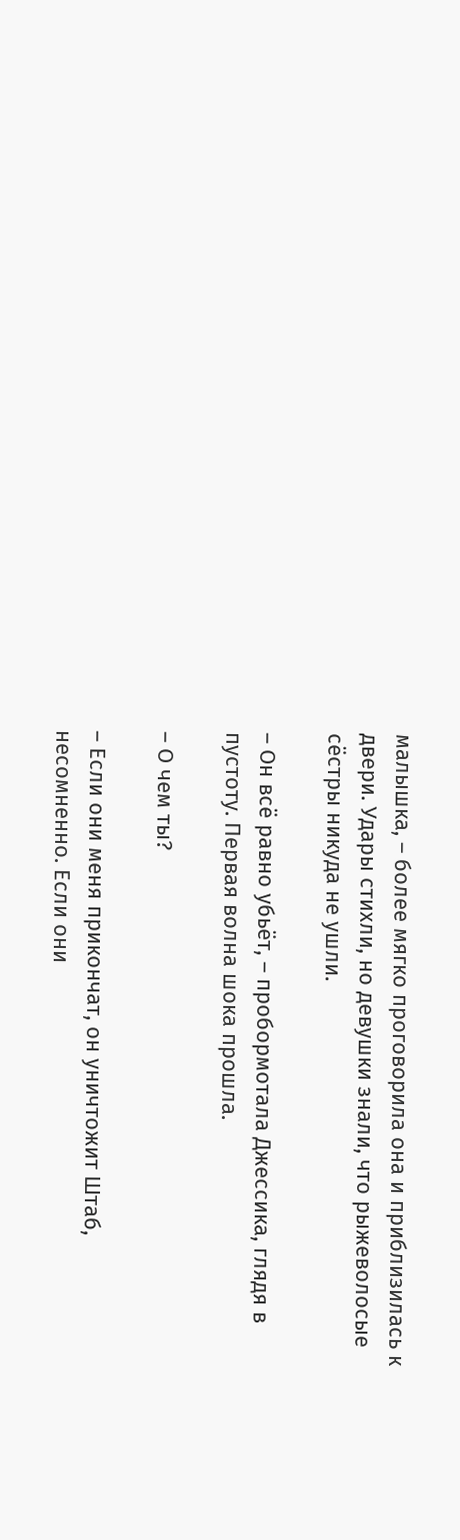малышка, – более мягко проговорила она и приблизилась к двери. Удары стихли, но девушки знали, что рыжеволосые сёстры никуда не ушли.

– Он всё равно убьёт, – пробормотала Джессика, глядя в пустоту. Первая волна шока прошла.

– О чем ты?

– Если они меня прикончат, он уничтожит Штаб, несомненно. Если они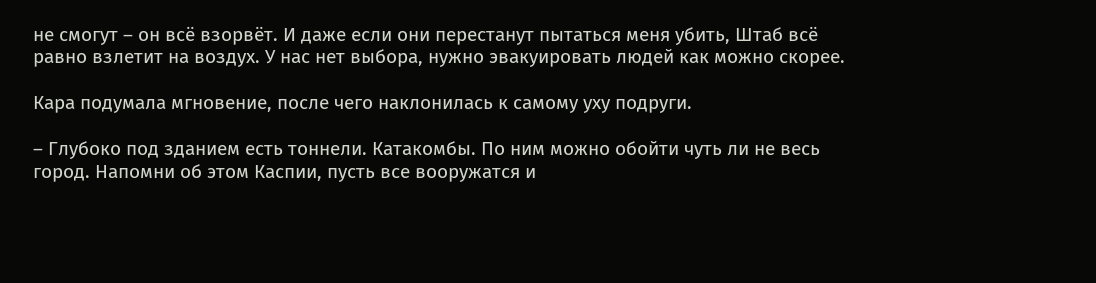не смогут – он всё взорвёт. И даже если они перестанут пытаться меня убить, Штаб всё равно взлетит на воздух. У нас нет выбора, нужно эвакуировать людей как можно скорее.

Кара подумала мгновение, после чего наклонилась к самому уху подруги.

– Глубоко под зданием есть тоннели. Катакомбы. По ним можно обойти чуть ли не весь город. Напомни об этом Каспии, пусть все вооружатся и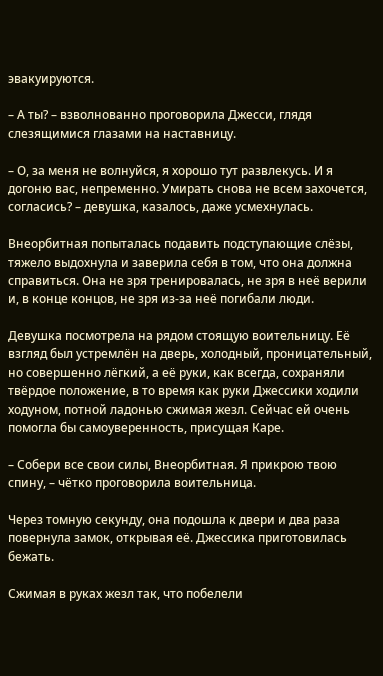эвакуируются.

– А ты? – взволнованно проговорила Джесси, глядя слезящимися глазами на наставницу.

– О, за меня не волнуйся, я хорошо тут развлекусь. И я догоню вас, непременно. Умирать снова не всем захочется, согласись? – девушка, казалось, даже усмехнулась.

Внеорбитная попыталась подавить подступающие слёзы, тяжело выдохнула и заверила себя в том, что она должна справиться. Она не зря тренировалась, не зря в неё верили и, в конце концов, не зря из-за неё погибали люди.

Девушка посмотрела на рядом стоящую воительницу. Её взгляд был устремлён на дверь, холодный, проницательный, но совершенно лёгкий, а её руки, как всегда, сохраняли твёрдое положение, в то время как руки Джессики ходили ходуном, потной ладонью сжимая жезл. Сейчас ей очень помогла бы самоуверенность, присущая Каре.

– Собери все свои силы, Внеорбитная. Я прикрою твою спину, – чётко проговорила воительница.

Через томную секунду, она подошла к двери и два раза повернула замок, открывая её. Джессика приготовилась бежать.

Сжимая в руках жезл так, что побелели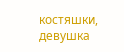костяшки, девушка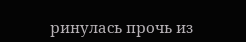ринулась прочь из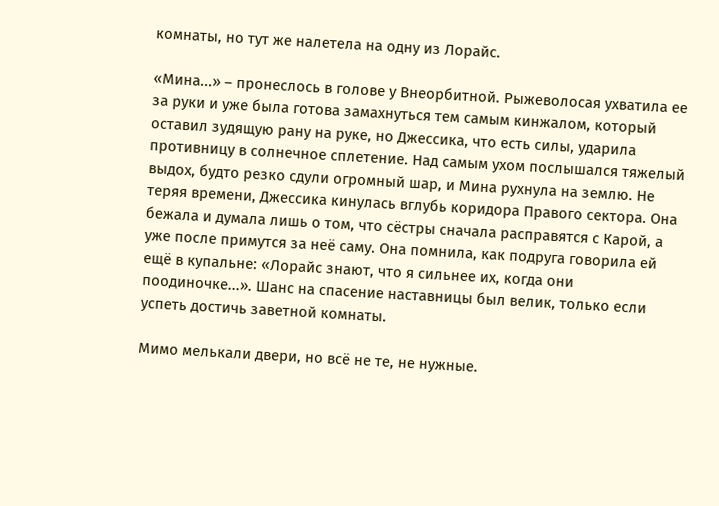комнаты, но тут же налетела на одну из Лорайс.

«Мина...» – пронеслось в голове у Внеорбитной. Рыжеволосая ухватила ее за руки и уже была готова замахнуться тем самым кинжалом, который оставил зудящую рану на руке, но Джессика, что есть силы, ударила противницу в солнечное сплетение. Над самым ухом послышался тяжелый выдох, будто резко сдули огромный шар, и Мина рухнула на землю. Не теряя времени, Джессика кинулась вглубь коридора Правого сектора. Она бежала и думала лишь о том, что сёстры сначала расправятся с Карой, а уже после примутся за неё саму. Она помнила, как подруга говорила ей ещё в купальне: «Лорайс знают, что я сильнее их, когда они поодиночке...». Шанс на спасение наставницы был велик, только если успеть достичь заветной комнаты.

Мимо мелькали двери, но всё не те, не нужные.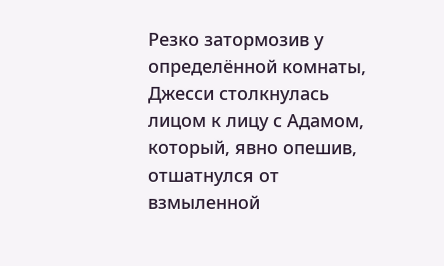Резко затормозив у определённой комнаты, Джесси столкнулась лицом к лицу с Адамом, который, явно опешив, отшатнулся от взмыленной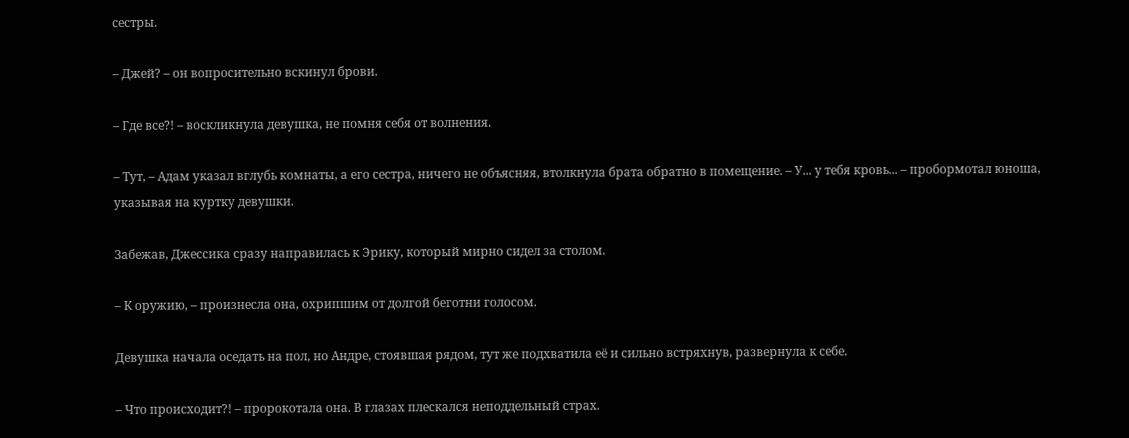сестры.

– Джей? – он вопросительно вскинул брови.

– Где все?! – воскликнула девушка, не помня себя от волнения.

– Тут, – Адам указал вглубь комнаты, а его сестра, ничего не объясняя, втолкнула брата обратно в помещение. – У... у тебя кровь... – пробормотал юноша, указывая на куртку девушки.

Забежав, Джессика сразу направилась к Эрику, который мирно сидел за столом.

– К оружию, – произнесла она, охрипшим от долгой беготни голосом.

Девушка начала оседать на пол, но Андре, стоявшая рядом, тут же подхватила её и сильно встряхнув, развернула к себе.

– Что происходит?! – пророкотала она. В глазах плескался неподдельный страх.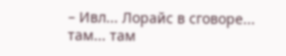– Ивл... Лорайс в сговоре... там... там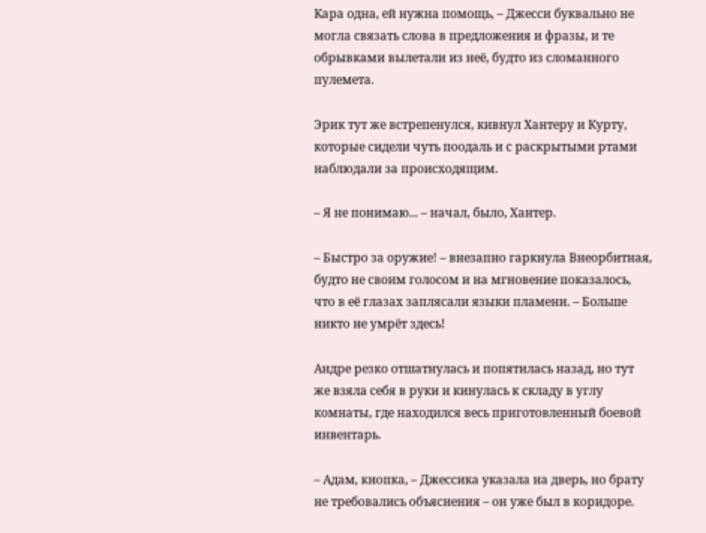Кара одна, ей нужна помощь, – Джесси буквально не могла связать слова в предложения и фразы, и те обрывками вылетали из неё, будто из сломанного пулемета.

Эрик тут же встрепенулся, кивнул Хантеру и Курту, которые сидели чуть поодаль и с раскрытыми ртами наблюдали за происходящим.

– Я не понимаю... – начал, было, Хантер.

– Быстро за оружие! – внезапно гаркнула Внеорбитная, будто не своим голосом и на мгновение показалось, что в её глазах заплясали языки пламени. – Больше никто не умрёт здесь!

Андре резко отшатнулась и попятилась назад, но тут же взяла себя в руки и кинулась к складу в углу комнаты, где находился весь приготовленный боевой инвентарь.

– Адам, кнопка, – Джессика указала на дверь, но брату не требовались объяснения – он уже был в коридоре.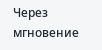Через мгновение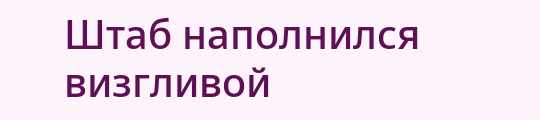Штаб наполнился визгливой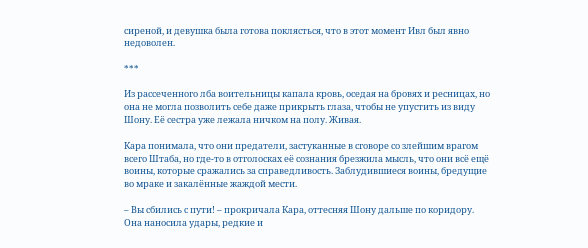сиреной, и девушка была готова поклясться, что в этот момент Ивл был явно недоволен.

***

Из рассеченного лба воительницы капала кровь, оседая на бровях и ресницах, но она не могла позволить себе даже прикрыть глаза, чтобы не упустить из виду Шону. Её сестра уже лежала ничком на полу. Живая.

Кара понимала, что они предатели, застуканные в сговоре со злейшим врагом всего Штаба, но где-то в отголосках её сознания брезжила мысль, что они всё ещё воины, которые сражались за справедливость. Заблудившиеся воины, бредущие во мраке и закалённые жаждой мести.

– Вы сбились с пути! – прокричала Кара, оттесняя Шону дальше по коридору. Она наносила удары, редкие и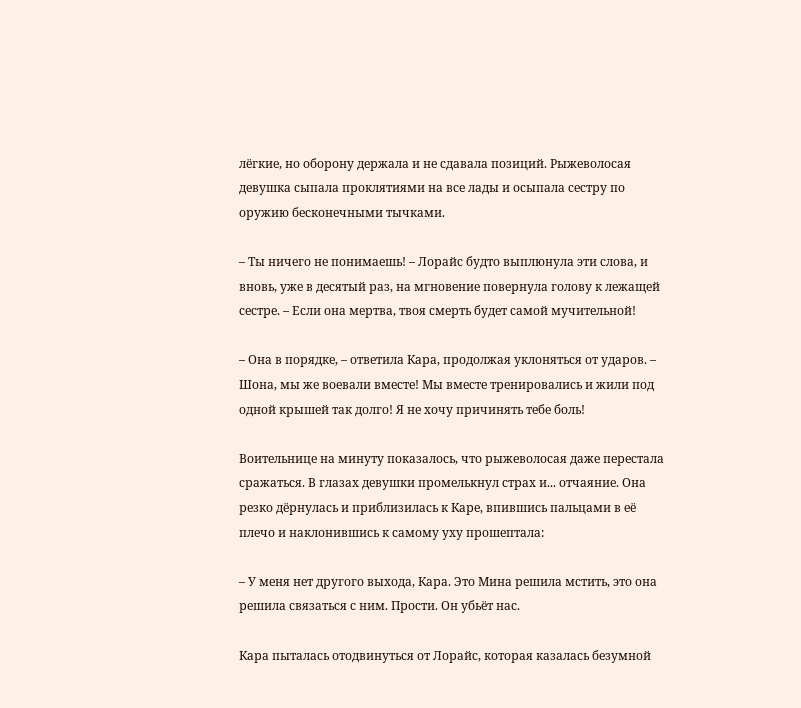лёгкие, но оборону держала и не сдавала позиций. Рыжеволосая девушка сыпала проклятиями на все лады и осыпала сестру по оружию бесконечными тычками.

– Ты ничего не понимаешь! – Лорайс будто выплюнула эти слова, и вновь, уже в десятый раз, на мгновение повернула голову к лежащей сестре. – Если она мертва, твоя смерть будет самой мучительной!

– Она в порядке, – ответила Кара, продолжая уклоняться от ударов. – Шона, мы же воевали вместе! Мы вместе тренировались и жили под одной крышей так долго! Я не хочу причинять тебе боль!

Воительнице на минуту показалось, что рыжеволосая даже перестала сражаться. В глазах девушки промелькнул страх и... отчаяние. Она резко дёрнулась и приблизилась к Каре, впившись пальцами в её плечо и наклонившись к самому уху прошептала:

– У меня нет другого выхода, Кара. Это Мина решила мстить, это она решила связаться с ним. Прости. Он убьёт нас.

Кара пыталась отодвинуться от Лорайс, которая казалась безумной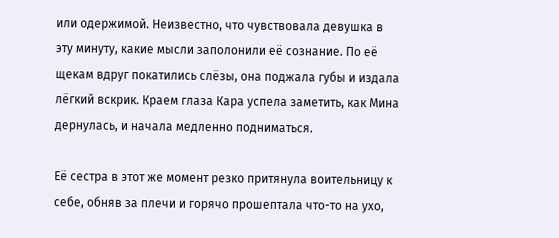или одержимой. Неизвестно, что чувствовала девушка в эту минуту, какие мысли заполонили её сознание. По её щекам вдруг покатились слёзы, она поджала губы и издала лёгкий вскрик. Краем глаза Кара успела заметить, как Мина дернулась, и начала медленно подниматься.

Её сестра в этот же момент резко притянула воительницу к себе, обняв за плечи и горячо прошептала что-то на ухо,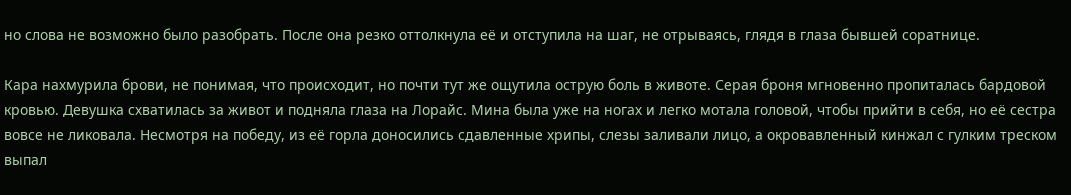но слова не возможно было разобрать. После она резко оттолкнула её и отступила на шаг, не отрываясь, глядя в глаза бывшей соратнице.

Кара нахмурила брови, не понимая, что происходит, но почти тут же ощутила острую боль в животе. Серая броня мгновенно пропиталась бардовой кровью. Девушка схватилась за живот и подняла глаза на Лорайс. Мина была уже на ногах и легко мотала головой, чтобы прийти в себя, но её сестра вовсе не ликовала. Несмотря на победу, из её горла доносились сдавленные хрипы, слезы заливали лицо, а окровавленный кинжал с гулким треском выпал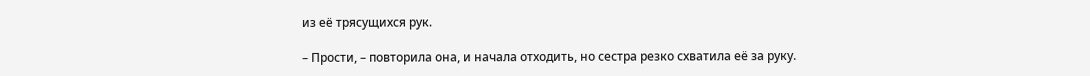из её трясущихся рук.

– Прости, – повторила она, и начала отходить, но сестра резко схватила её за руку.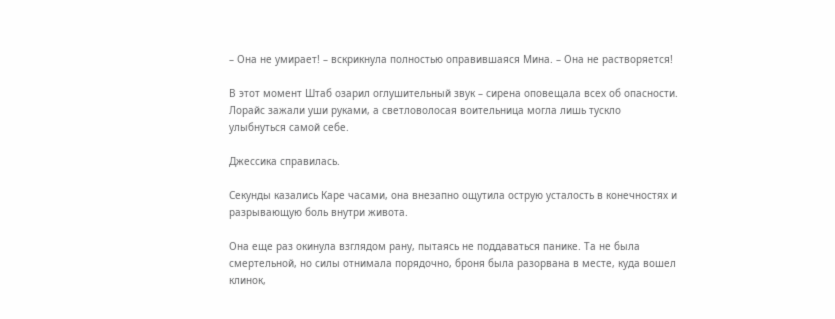– Она не умирает! – вскрикнула полностью оправившаяся Мина. – Она не растворяется!

В этот момент Штаб озарил оглушительный звук – сирена оповещала всех об опасности. Лорайс зажали уши руками, а светловолосая воительница могла лишь тускло улыбнуться самой себе.

Джессика справилась.

Секунды казались Каре часами, она внезапно ощутила острую усталость в конечностях и разрывающую боль внутри живота.

Она еще раз окинула взглядом рану, пытаясь не поддаваться панике. Та не была смертельной, но силы отнимала порядочно, броня была разорвана в месте, куда вошел клинок,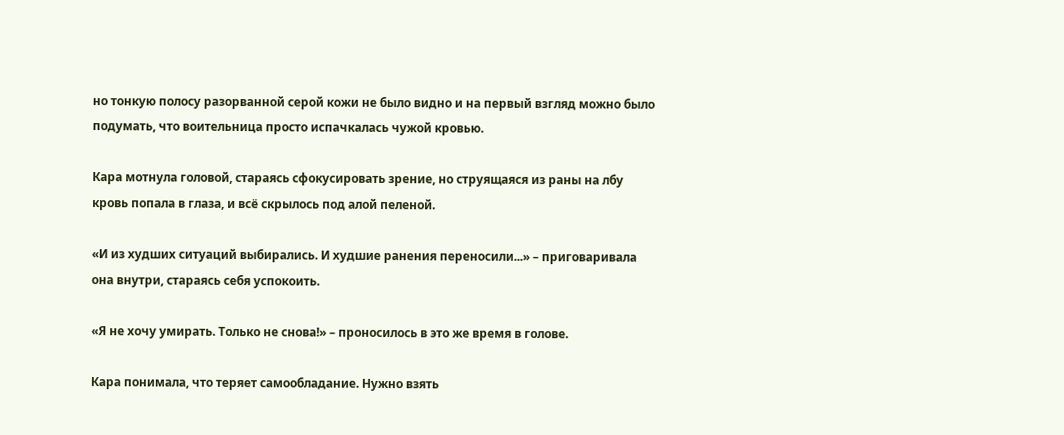но тонкую полосу разорванной серой кожи не было видно и на первый взгляд можно было подумать, что воительница просто испачкалась чужой кровью.

Кара мотнула головой, стараясь сфокусировать зрение, но струящаяся из раны на лбу кровь попала в глаза, и всё скрылось под алой пеленой.

«И из худших ситуаций выбирались. И худшие ранения переносили...» – приговаривала она внутри, стараясь себя успокоить.

«Я не хочу умирать. Только не снова!» – проносилось в это же время в голове.

Кара понимала, что теряет самообладание. Нужно взять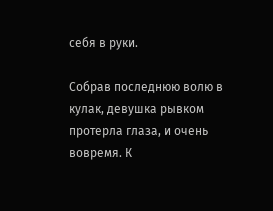себя в руки.

Собрав последнюю волю в кулак, девушка рывком протерла глаза, и очень вовремя. К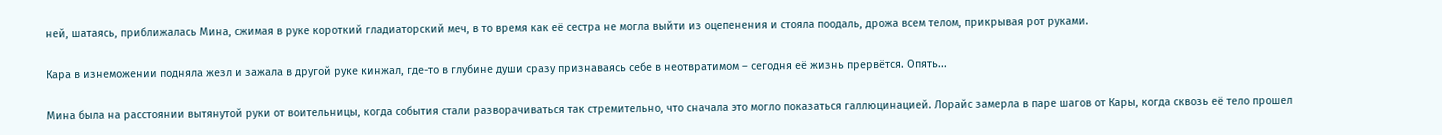ней, шатаясь, приближалась Мина, сжимая в руке короткий гладиаторский меч, в то время как её сестра не могла выйти из оцепенения и стояла поодаль, дрожа всем телом, прикрывая рот руками.

Кара в изнеможении подняла жезл и зажала в другой руке кинжал, где-то в глубине души сразу признаваясь себе в неотвратимом – сегодня её жизнь прервётся. Опять...

Мина была на расстоянии вытянутой руки от воительницы, когда события стали разворачиваться так стремительно, что сначала это могло показаться галлюцинацией. Лорайс замерла в паре шагов от Кары, когда сквозь её тело прошел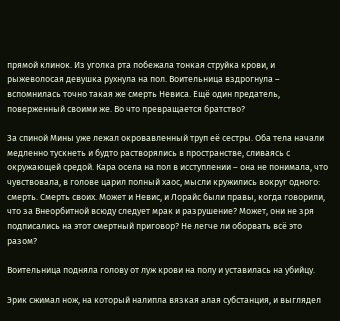прямой клинок. Из уголка рта побежала тонкая струйка крови, и рыжеволосая девушка рухнула на пол. Воительница вздрогнула – вспомнилась точно такая же смерть Невиса. Ещё один предатель, поверженный своими же. Во что превращается братство?

За спиной Мины уже лежал окровавленный труп её сестры. Оба тела начали медленно тускнеть и будто растворялись в пространстве, сливаясь с окружающей средой. Кара осела на пол в исступлении – она не понимала, что чувствовала, в голове царил полный хаос, мысли кружились вокруг одного: смерть. Смерть своих. Может и Невис, и Лорайс были правы, когда говорили, что за Внеорбитной всюду следует мрак и разрушение? Может, они не зря подписались на этот смертный приговор? Не легче ли оборвать всё это разом?

Воительница подняла голову от луж крови на полу и уставилась на убийцу.

Эрик сжимал нож, на который налипла вязкая алая субстанция, и выглядел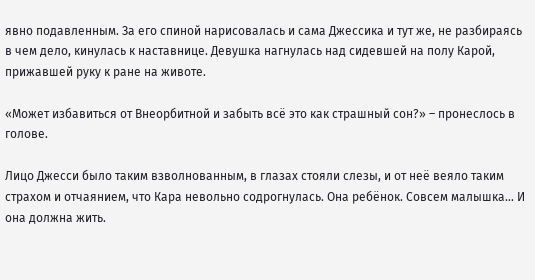явно подавленным. За его спиной нарисовалась и сама Джессика и тут же, не разбираясь в чем дело, кинулась к наставнице. Девушка нагнулась над сидевшей на полу Карой, прижавшей руку к ране на животе.

«Может избавиться от Внеорбитной и забыть всё это как страшный сон?» – пронеслось в голове.

Лицо Джесси было таким взволнованным, в глазах стояли слезы, и от неё веяло таким страхом и отчаянием, что Кара невольно содрогнулась. Она ребёнок. Совсем малышка... И она должна жить.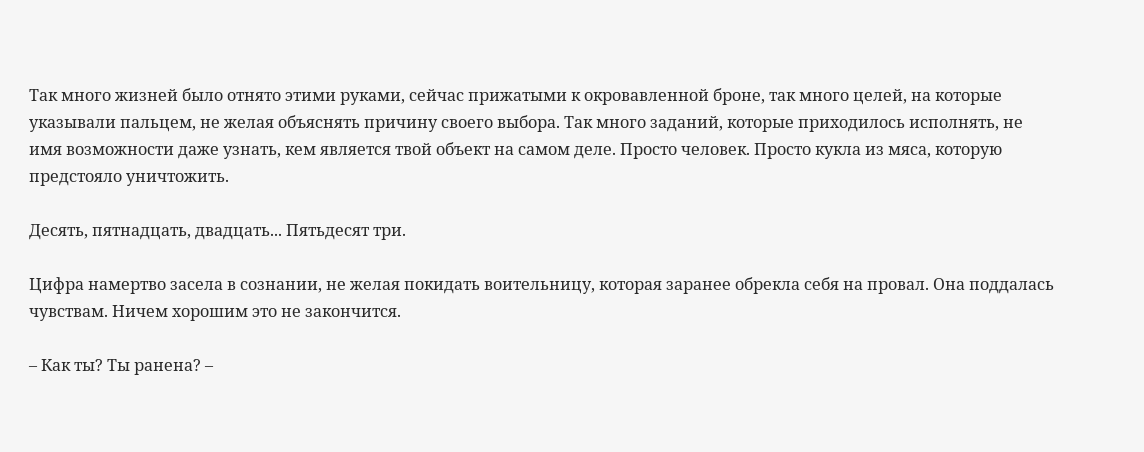Так много жизней было отнято этими руками, сейчас прижатыми к окровавленной броне, так много целей, на которые указывали пальцем, не желая объяснять причину своего выбора. Так много заданий, которые приходилось исполнять, не имя возможности даже узнать, кем является твой объект на самом деле. Просто человек. Просто кукла из мяса, которую предстояло уничтожить.

Десять, пятнадцать, двадцать... Пятьдесят три.

Цифра намертво засела в сознании, не желая покидать воительницу, которая заранее обрекла себя на провал. Она поддалась чувствам. Ничем хорошим это не закончится.

– Как ты? Ты ранена? –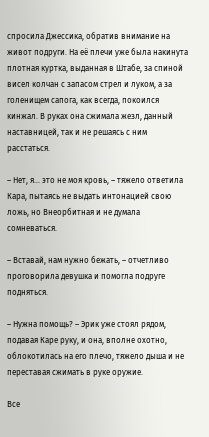спросила Джессика, обратив внимание на живот подруги. На её плечи уже была накинута плотная куртка, выданная в Штабе, за спиной висел колчан с запасом стрел и луком, а за голенищем сапога, как всегда, покоился кинжал. В руках она сжимала жезл, данный наставницей, так и не решаясь с ним расстаться.

– Нет, я... это не моя кровь, – тяжело ответила Кара, пытаясь не выдать интонацией свою ложь, но Внеорбитная и не думала сомневаться.

– Вставай, нам нужно бежать, – отчетливо проговорила девушка и помогла подруге подняться.

– Нужна помощь? – Эрик уже стоял рядом, подавая Каре руку, и она, вполне охотно, облокотилась на его плечо, тяжело дыша и не переставая сжимать в руке оружие.

Все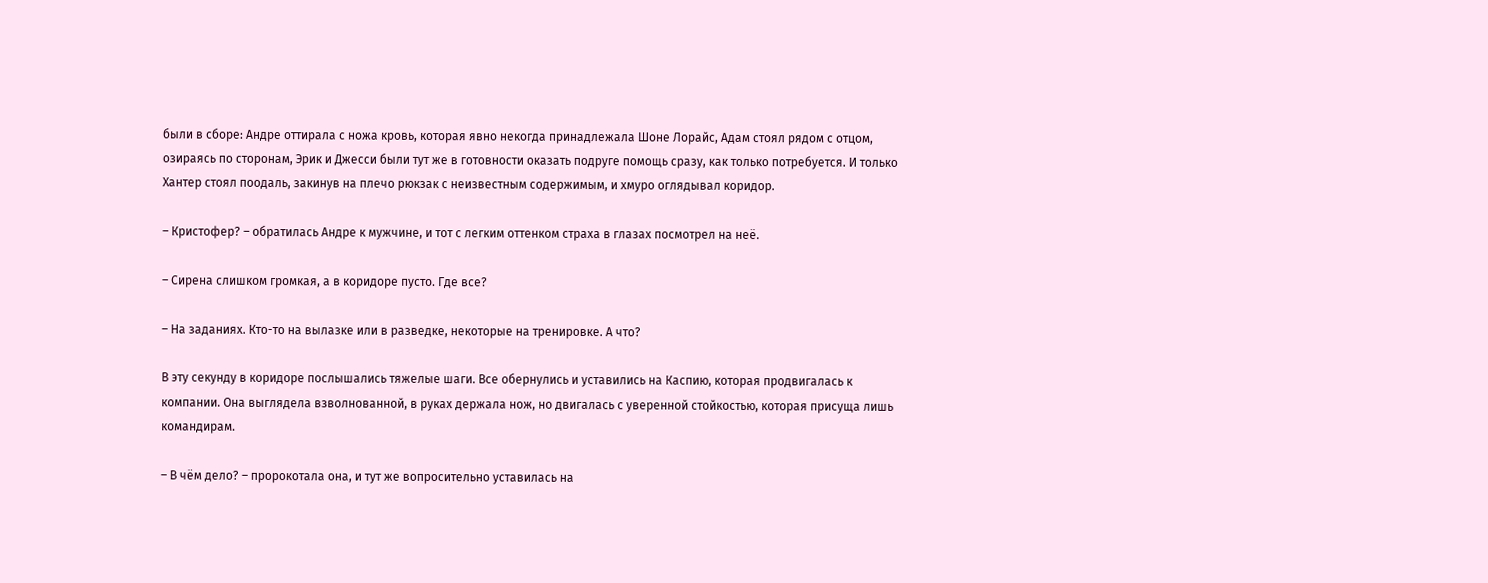были в сборе: Андре оттирала с ножа кровь, которая явно некогда принадлежала Шоне Лорайс, Адам стоял рядом с отцом, озираясь по сторонам, Эрик и Джесси были тут же в готовности оказать подруге помощь сразу, как только потребуется. И только Хантер стоял поодаль, закинув на плечо рюкзак с неизвестным содержимым, и хмуро оглядывал коридор.

– Кристофер? – обратилась Андре к мужчине, и тот с легким оттенком страха в глазах посмотрел на неё.

– Сирена слишком громкая, а в коридоре пусто. Где все?

– На заданиях. Кто-то на вылазке или в разведке, некоторые на тренировке. А что?

В эту секунду в коридоре послышались тяжелые шаги. Все обернулись и уставились на Каспию, которая продвигалась к компании. Она выглядела взволнованной, в руках держала нож, но двигалась с уверенной стойкостью, которая присуща лишь командирам.

– В чём дело? – пророкотала она, и тут же вопросительно уставилась на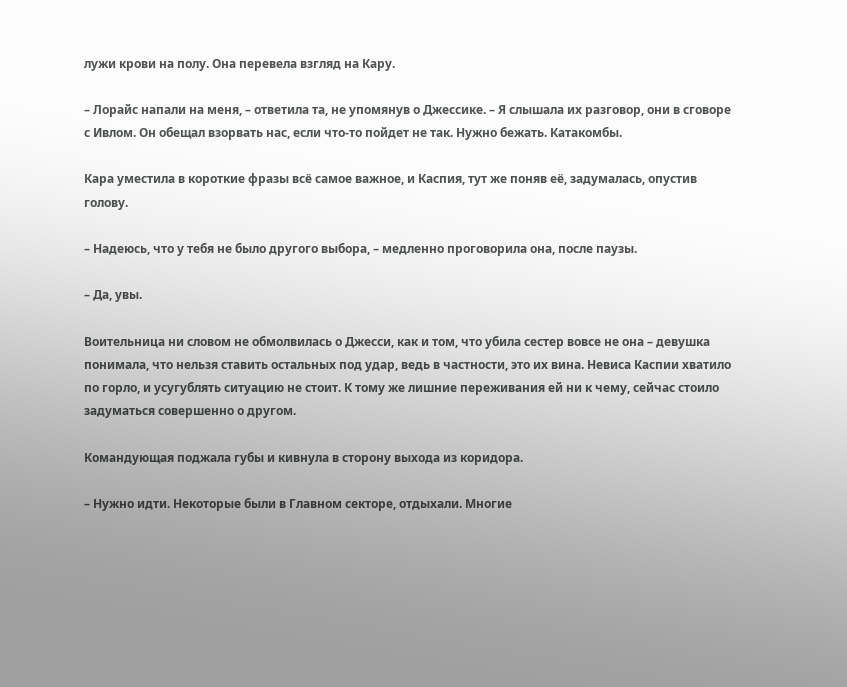лужи крови на полу. Она перевела взгляд на Кару.

– Лорайс напали на меня, – ответила та, не упомянув о Джессике. – Я слышала их разговор, они в сговоре с Ивлом. Он обещал взорвать нас, если что-то пойдет не так. Нужно бежать. Катакомбы.

Кара уместила в короткие фразы всё самое важное, и Каспия, тут же поняв её, задумалась, опустив голову.

– Надеюсь, что у тебя не было другого выбора, – медленно проговорила она, после паузы.

– Да, увы.

Воительница ни словом не обмолвилась о Джесси, как и том, что убила сестер вовсе не она – девушка понимала, что нельзя ставить остальных под удар, ведь в частности, это их вина. Невиса Каспии хватило по горло, и усугублять ситуацию не стоит. К тому же лишние переживания ей ни к чему, сейчас стоило задуматься совершенно о другом.

Командующая поджала губы и кивнула в сторону выхода из коридора.

– Нужно идти. Некоторые были в Главном секторе, отдыхали. Многие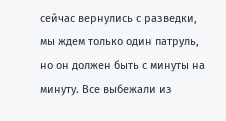сейчас вернулись с разведки, мы ждем только один патруль, но он должен быть с минуты на минуту. Все выбежали из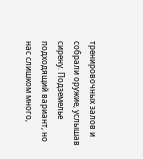тренировочных залов и собрали оружие, услышав сирену. Подземелье подходящий вариант, но нас слишком много,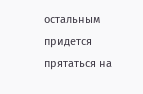остальным придется прятаться на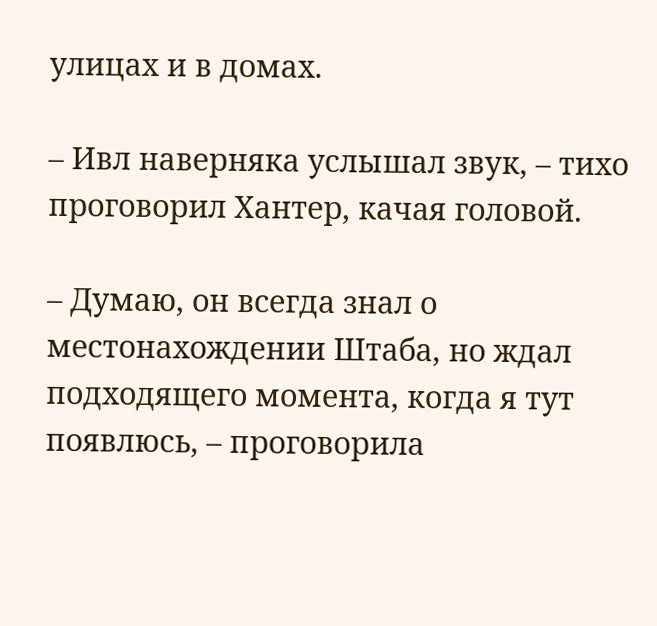улицах и в домах.

– Ивл наверняка услышал звук, – тихо проговорил Хантер, качая головой.

– Думаю, он всегда знал о местонахождении Штаба, но ждал подходящего момента, когда я тут появлюсь, – проговорила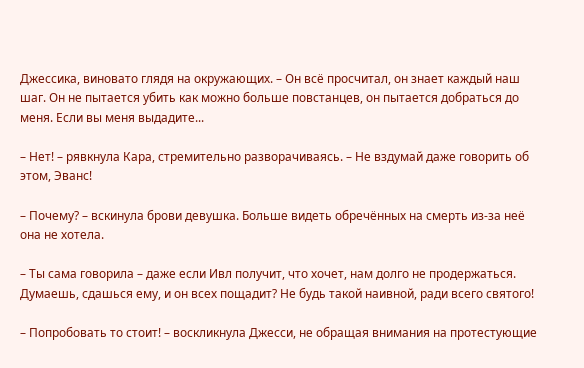Джессика, виновато глядя на окружающих. – Он всё просчитал, он знает каждый наш шаг. Он не пытается убить как можно больше повстанцев, он пытается добраться до меня. Если вы меня выдадите...

– Нет! – рявкнула Кара, стремительно разворачиваясь. – Не вздумай даже говорить об этом, Эванс!

– Почему? – вскинула брови девушка. Больше видеть обречённых на смерть из-за неё она не хотела.

– Ты сама говорила – даже если Ивл получит, что хочет, нам долго не продержаться. Думаешь, сдашься ему, и он всех пощадит? Не будь такой наивной, ради всего святого!

– Попробовать то стоит! – воскликнула Джесси, не обращая внимания на протестующие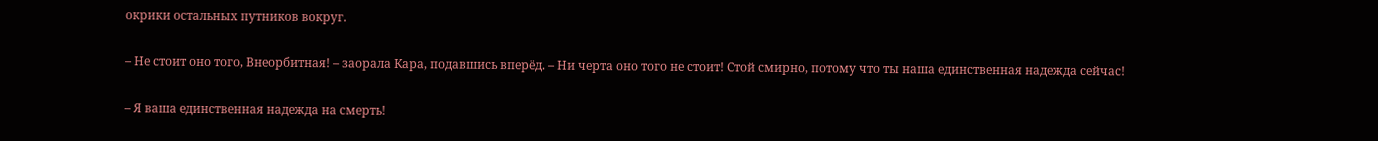окрики остальных путников вокруг.

– Не стоит оно того, Внеорбитная! – заорала Кара, подавшись вперёд. – Ни черта оно того не стоит! Стой смирно, потому что ты наша единственная надежда сейчас!

– Я ваша единственная надежда на смерть!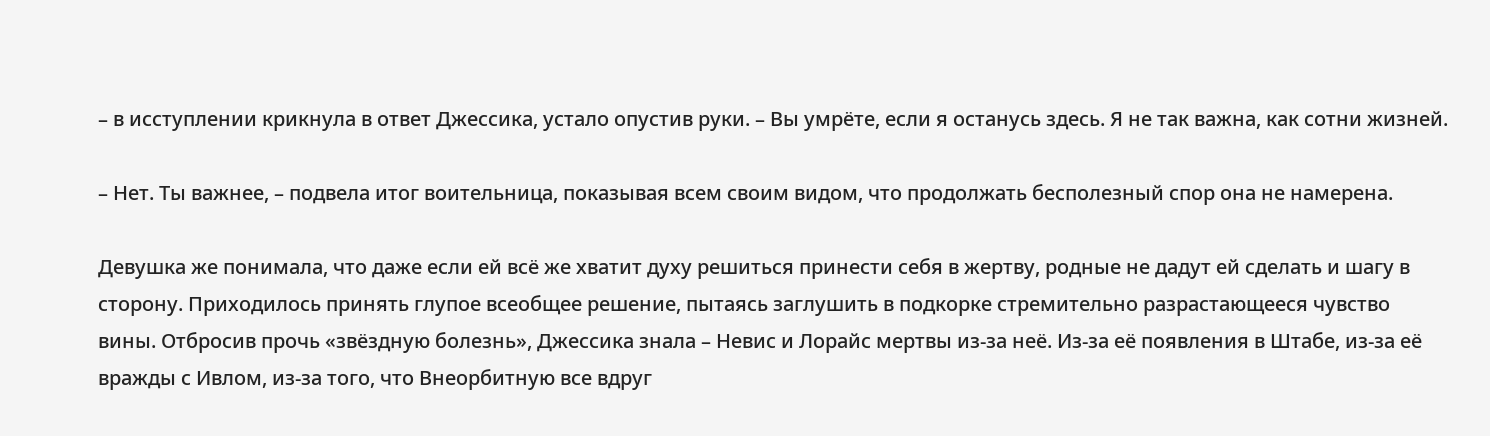– в исступлении крикнула в ответ Джессика, устало опустив руки. – Вы умрёте, если я останусь здесь. Я не так важна, как сотни жизней.

– Нет. Ты важнее, – подвела итог воительница, показывая всем своим видом, что продолжать бесполезный спор она не намерена.

Девушка же понимала, что даже если ей всё же хватит духу решиться принести себя в жертву, родные не дадут ей сделать и шагу в сторону. Приходилось принять глупое всеобщее решение, пытаясь заглушить в подкорке стремительно разрастающееся чувство вины. Отбросив прочь «звёздную болезнь», Джессика знала – Невис и Лорайс мертвы из-за неё. Из-за её появления в Штабе, из-за её вражды с Ивлом, из-за того, что Внеорбитную все вдруг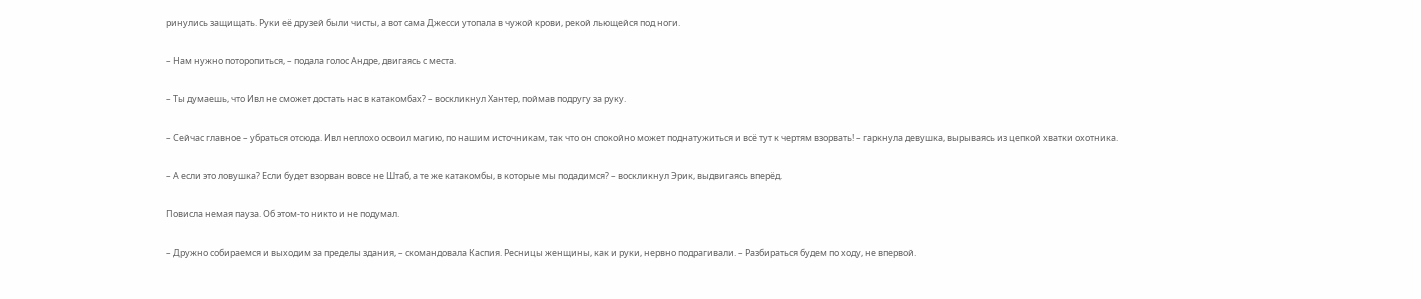ринулись защищать. Руки её друзей были чисты, а вот сама Джесси утопала в чужой крови, рекой льющейся под ноги.

– Нам нужно поторопиться, – подала голос Андре, двигаясь с места.

– Ты думаешь, что Ивл не сможет достать нас в катакомбах? – воскликнул Хантер, поймав подругу за руку.

– Сейчас главное – убраться отсюда. Ивл неплохо освоил магию, по нашим источникам, так что он спокойно может поднатужиться и всё тут к чертям взорвать! – гаркнула девушка, вырываясь из цепкой хватки охотника.

– А если это ловушка? Если будет взорван вовсе не Штаб, а те же катакомбы, в которые мы подадимся? – воскликнул Эрик, выдвигаясь вперёд.

Повисла немая пауза. Об этом-то никто и не подумал.

– Дружно собираемся и выходим за пределы здания, – скомандовала Каспия. Ресницы женщины, как и руки, нервно подрагивали. – Разбираться будем по ходу, не впервой.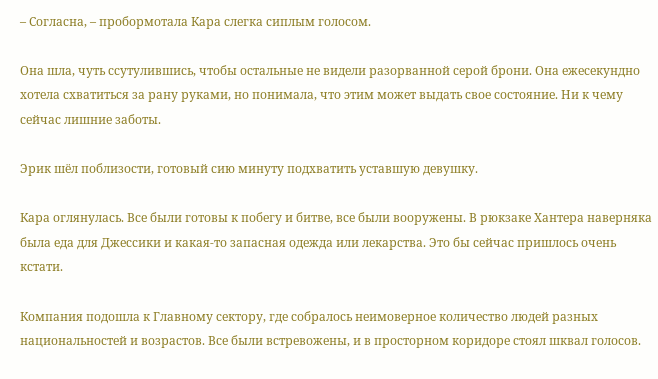– Согласна, – пробормотала Кара слегка сиплым голосом.

Она шла, чуть ссутулившись, чтобы остальные не видели разорванной серой брони. Она ежесекундно хотела схватиться за рану руками, но понимала, что этим может выдать свое состояние. Ни к чему сейчас лишние заботы.

Эрик шёл поблизости, готовый сию минуту подхватить уставшую девушку.

Кара оглянулась. Все были готовы к побегу и битве, все были вооружены. В рюкзаке Хантера наверняка была еда для Джессики и какая-то запасная одежда или лекарства. Это бы сейчас пришлось очень кстати.

Компания подошла к Главному сектору, где собралось неимоверное количество людей разных национальностей и возрастов. Все были встревожены, и в просторном коридоре стоял шквал голосов.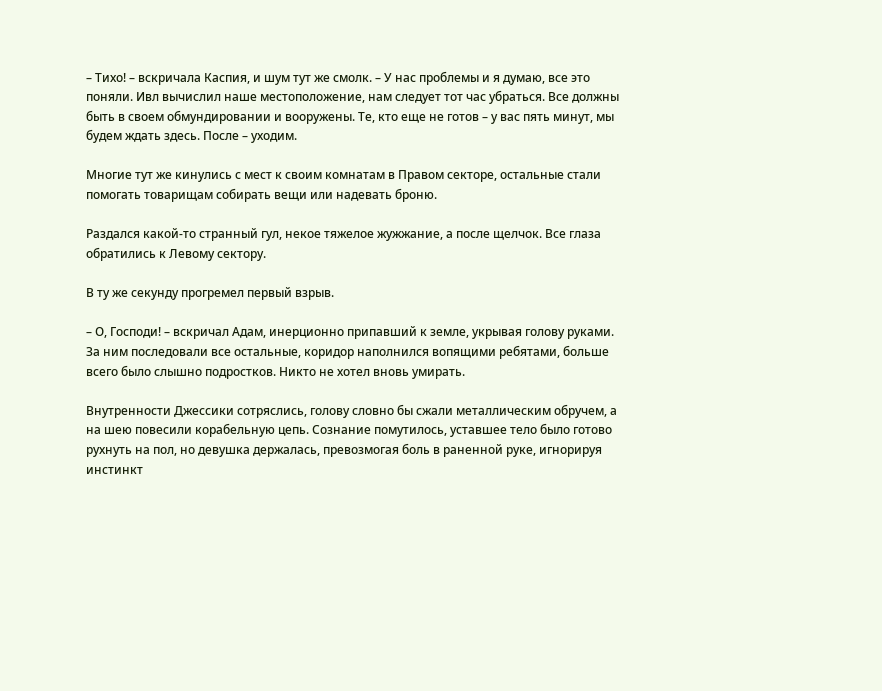– Тихо! – вскричала Каспия, и шум тут же смолк. – У нас проблемы и я думаю, все это поняли. Ивл вычислил наше местоположение, нам следует тот час убраться. Все должны быть в своем обмундировании и вооружены. Те, кто еще не готов – у вас пять минут, мы будем ждать здесь. После – уходим.

Многие тут же кинулись с мест к своим комнатам в Правом секторе, остальные стали помогать товарищам собирать вещи или надевать броню.

Раздался какой-то странный гул, некое тяжелое жужжание, а после щелчок. Все глаза обратились к Левому сектору.

В ту же секунду прогремел первый взрыв.

– О, Господи! – вскричал Адам, инерционно припавший к земле, укрывая голову руками. За ним последовали все остальные, коридор наполнился вопящими ребятами, больше всего было слышно подростков. Никто не хотел вновь умирать.

Внутренности Джессики сотряслись, голову словно бы сжали металлическим обручем, а на шею повесили корабельную цепь. Сознание помутилось, уставшее тело было готово рухнуть на пол, но девушка держалась, превозмогая боль в раненной руке, игнорируя инстинкт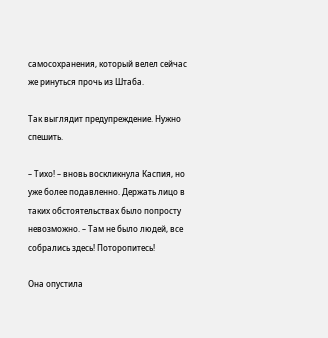самосохранения, который велел сейчас же ринуться прочь из Штаба.

Так выглядит предупреждение. Нужно спешить.

– Тихо! – вновь воскликнула Каспия, но уже более подавленно. Держать лицо в таких обстоятельствах было попросту невозможно. – Там не было людей, все собрались здесь! Поторопитесь!

Она опустила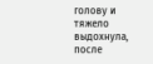голову и тяжело выдохнула, после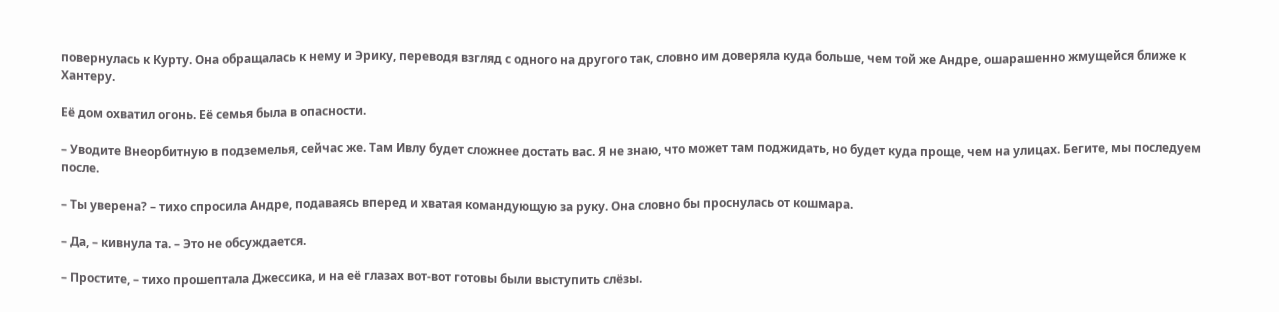повернулась к Курту. Она обращалась к нему и Эрику, переводя взгляд с одного на другого так, словно им доверяла куда больше, чем той же Андре, ошарашенно жмущейся ближе к Хантеру.

Её дом охватил огонь. Её семья была в опасности.

– Уводите Внеорбитную в подземелья, сейчас же. Там Ивлу будет сложнее достать вас. Я не знаю, что может там поджидать, но будет куда проще, чем на улицах. Бегите, мы последуем после.

– Ты уверена? – тихо спросила Андре, подаваясь вперед и хватая командующую за руку. Она словно бы проснулась от кошмара.

– Да, – кивнула та. – Это не обсуждается.

– Простите, – тихо прошептала Джессика, и на её глазах вот-вот готовы были выступить слёзы.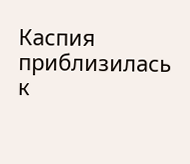Каспия приблизилась к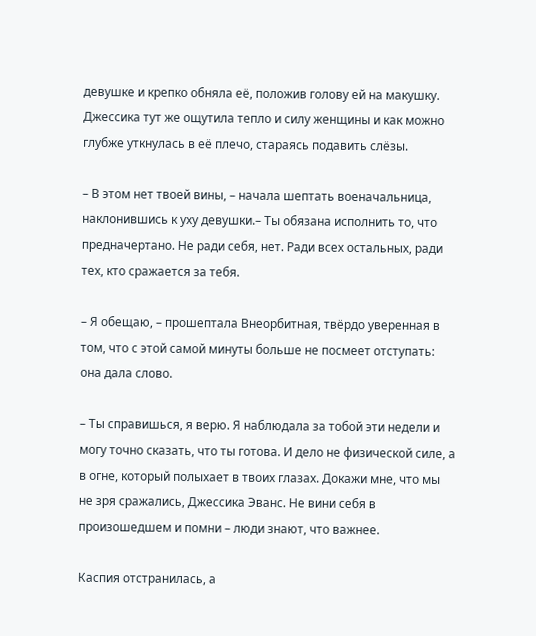девушке и крепко обняла её, положив голову ей на макушку. Джессика тут же ощутила тепло и силу женщины и как можно глубже уткнулась в её плечо, стараясь подавить слёзы.

– В этом нет твоей вины, – начала шептать военачальница, наклонившись к уху девушки.– Ты обязана исполнить то, что предначертано. Не ради себя, нет. Ради всех остальных, ради тех, кто сражается за тебя.

– Я обещаю, – прошептала Внеорбитная, твёрдо уверенная в том, что с этой самой минуты больше не посмеет отступать: она дала слово.

– Ты справишься, я верю. Я наблюдала за тобой эти недели и могу точно сказать, что ты готова. И дело не физической силе, а в огне, который полыхает в твоих глазах. Докажи мне, что мы не зря сражались, Джессика Эванс. Не вини себя в произошедшем и помни – люди знают, что важнее.

Каспия отстранилась, а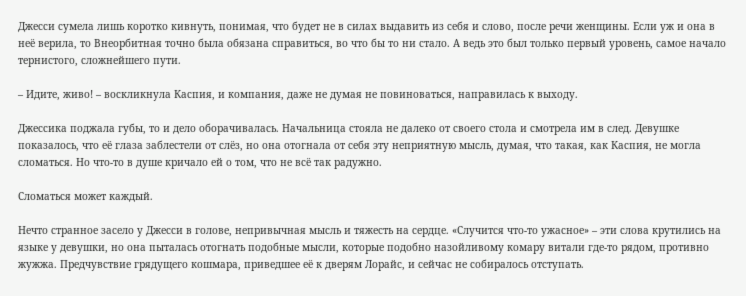Джесси сумела лишь коротко кивнуть, понимая, что будет не в силах выдавить из себя и слово, после речи женщины. Если уж и она в неё верила, то Внеорбитная точно была обязана справиться, во что бы то ни стало. А ведь это был только первый уровень, самое начало тернистого, сложнейшего пути.

– Идите, живо! – воскликнула Каспия, и компания, даже не думая не повиноваться, направилась к выходу.

Джессика поджала губы, то и дело оборачивалась. Начальница стояла не далеко от своего стола и смотрела им в след. Девушке показалось, что её глаза заблестели от слёз, но она отогнала от себя эту неприятную мысль, думая, что такая, как Каспия, не могла сломаться. Но что-то в душе кричало ей о том, что не всё так радужно.

Сломаться может каждый.

Нечто странное засело у Джесси в голове, непривычная мысль и тяжесть на сердце. «Случится что-то ужасное» – эти слова крутились на языке у девушки, но она пыталась отогнать подобные мысли, которые подобно назойливому комару витали где-то рядом, противно жужжа. Предчувствие грядущего кошмара, приведшее её к дверям Лорайс, и сейчас не собиралось отступать.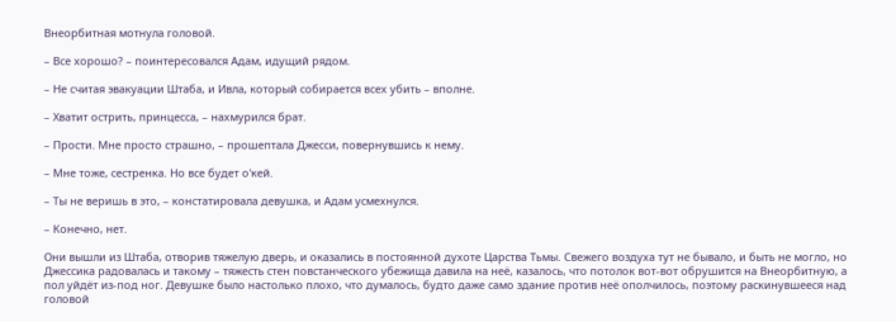Внеорбитная мотнула головой.

– Все хорошо? – поинтересовался Адам, идущий рядом.

– Не считая эвакуации Штаба, и Ивла, который собирается всех убить – вполне.

– Хватит острить, принцесса, – нахмурился брат.

– Прости. Мне просто страшно, – прошептала Джесси, повернувшись к нему.

– Мне тоже, сестренка. Но все будет о'кей.

– Ты не веришь в это, – констатировала девушка, и Адам усмехнулся.

– Конечно, нет.

Они вышли из Штаба, отворив тяжелую дверь, и оказались в постоянной духоте Царства Тьмы. Свежего воздуха тут не бывало, и быть не могло, но Джессика радовалась и такому – тяжесть стен повстанческого убежища давила на неё, казалось, что потолок вот-вот обрушится на Внеорбитную, а пол уйдёт из-под ног. Девушке было настолько плохо, что думалось, будто даже само здание против неё ополчилось, поэтому раскинувшееся над головой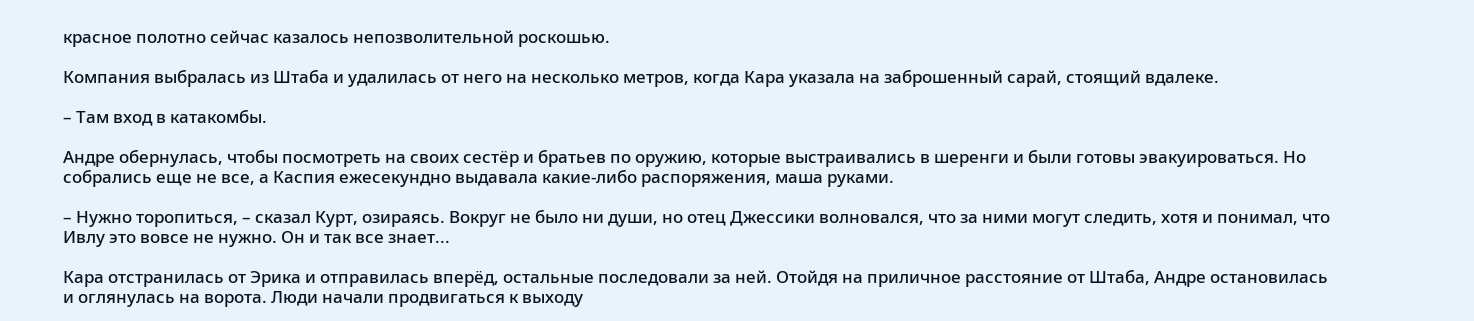красное полотно сейчас казалось непозволительной роскошью.

Компания выбралась из Штаба и удалилась от него на несколько метров, когда Кара указала на заброшенный сарай, стоящий вдалеке.

– Там вход в катакомбы.

Андре обернулась, чтобы посмотреть на своих сестёр и братьев по оружию, которые выстраивались в шеренги и были готовы эвакуироваться. Но собрались еще не все, а Каспия ежесекундно выдавала какие-либо распоряжения, маша руками.

– Нужно торопиться, – сказал Курт, озираясь. Вокруг не было ни души, но отец Джессики волновался, что за ними могут следить, хотя и понимал, что Ивлу это вовсе не нужно. Он и так все знает...

Кара отстранилась от Эрика и отправилась вперёд, остальные последовали за ней. Отойдя на приличное расстояние от Штаба, Андре остановилась и оглянулась на ворота. Люди начали продвигаться к выходу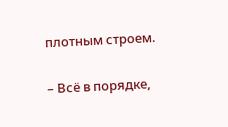плотным строем.

– Всё в порядке,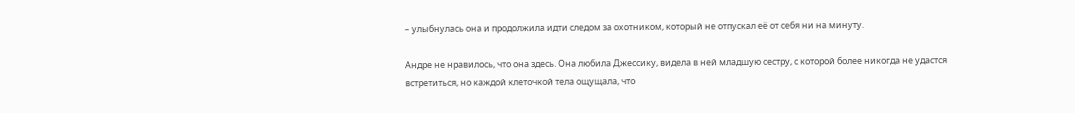– улыбнулась она и продолжила идти следом за охотником, который не отпускал её от себя ни на минуту.

Андре не нравилось, что она здесь. Она любила Джессику, видела в ней младшую сестру, с которой более никогда не удастся встретиться, но каждой клеточкой тела ощущала, что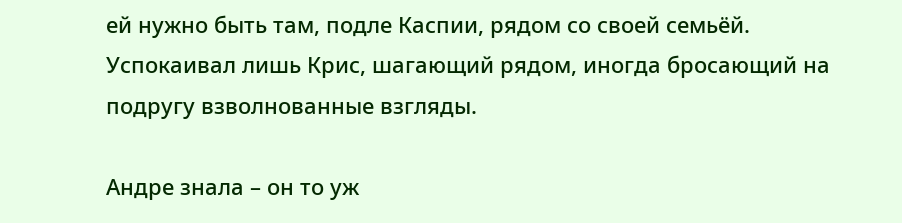ей нужно быть там, подле Каспии, рядом со своей семьёй. Успокаивал лишь Крис, шагающий рядом, иногда бросающий на подругу взволнованные взгляды.

Андре знала – он то уж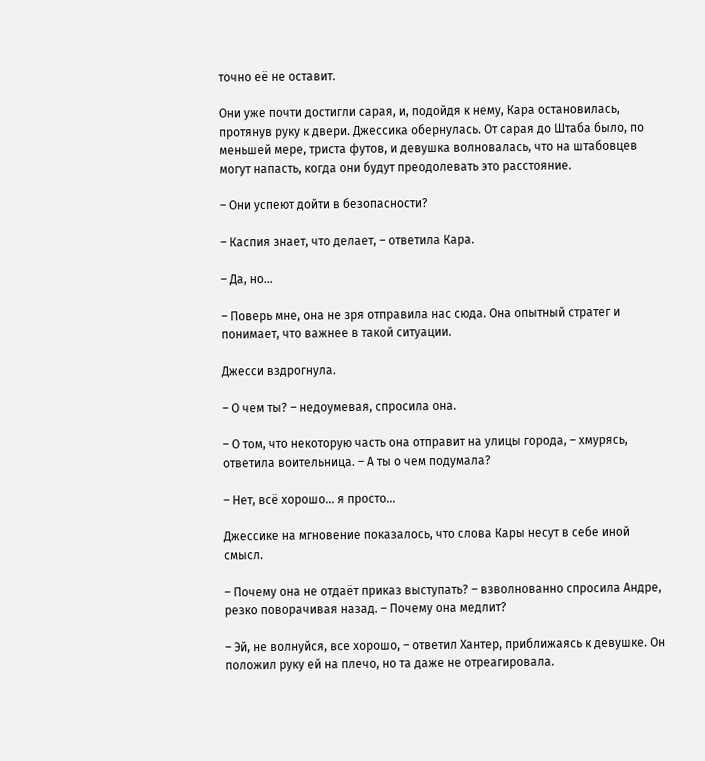точно её не оставит.

Они уже почти достигли сарая, и, подойдя к нему, Кара остановилась, протянув руку к двери. Джессика обернулась. От сарая до Штаба было, по меньшей мере, триста футов, и девушка волновалась, что на штабовцев могут напасть, когда они будут преодолевать это расстояние.

– Они успеют дойти в безопасности?

– Каспия знает, что делает, – ответила Кара.

– Да, но...

– Поверь мне, она не зря отправила нас сюда. Она опытный стратег и понимает, что важнее в такой ситуации.

Джесси вздрогнула.

– О чем ты? – недоумевая, спросила она.

– О том, что некоторую часть она отправит на улицы города, – хмурясь, ответила воительница. – А ты о чем подумала?

– Нет, всё хорошо... я просто...

Джессике на мгновение показалось, что слова Кары несут в себе иной смысл.

– Почему она не отдаёт приказ выступать? – взволнованно спросила Андре, резко поворачивая назад. – Почему она медлит?

– Эй, не волнуйся, все хорошо, – ответил Хантер, приближаясь к девушке. Он положил руку ей на плечо, но та даже не отреагировала.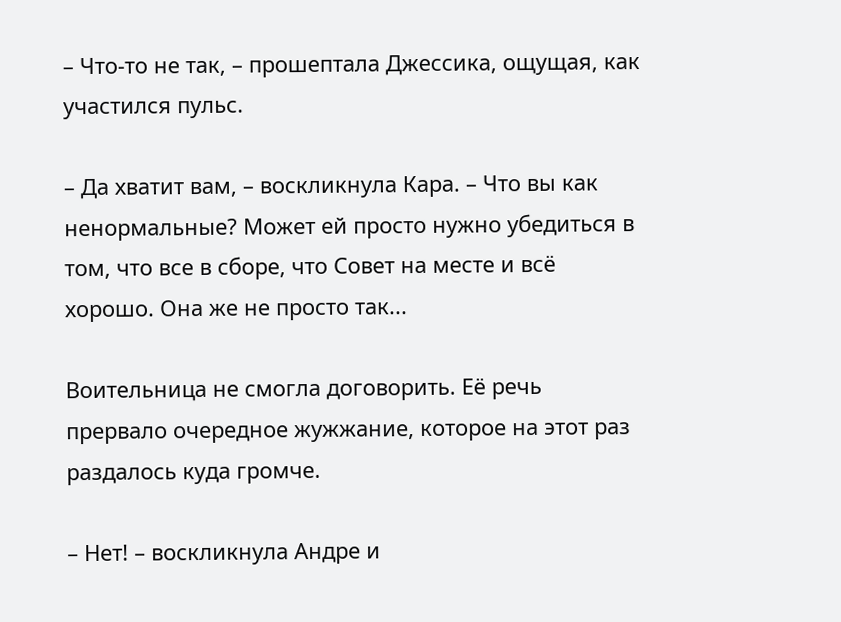– Что-то не так, – прошептала Джессика, ощущая, как участился пульс.

– Да хватит вам, – воскликнула Кара. – Что вы как ненормальные? Может ей просто нужно убедиться в том, что все в сборе, что Совет на месте и всё хорошо. Она же не просто так...

Воительница не смогла договорить. Её речь прервало очередное жужжание, которое на этот раз раздалось куда громче.

– Нет! – воскликнула Андре и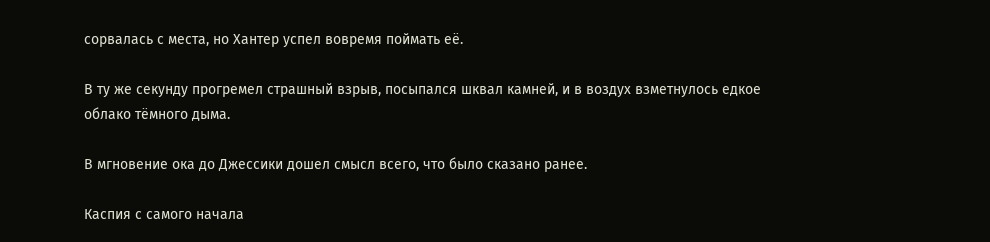сорвалась с места, но Хантер успел вовремя поймать её.

В ту же секунду прогремел страшный взрыв, посыпался шквал камней, и в воздух взметнулось едкое облако тёмного дыма.

В мгновение ока до Джессики дошел смысл всего, что было сказано ранее.

Каспия с самого начала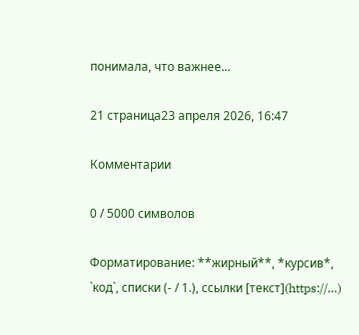понимала, что важнее...

21 страница23 апреля 2026, 16:47

Комментарии

0 / 5000 символов

Форматирование: **жирный**, *курсив*, `код`, списки (- / 1.), ссылки [текст](https://…)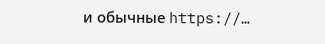и обычные https://…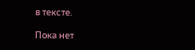в тексте.

Пока нет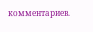комментариев.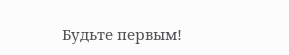Будьте первым!